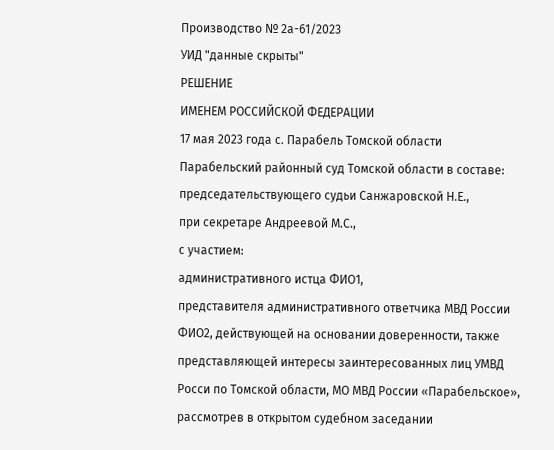Производство № 2а-61/2023
УИД "данные скрыты"
РЕШЕНИЕ
ИМЕНЕМ РОССИЙСКОЙ ФЕДЕРАЦИИ
17 мая 2023 года с. Парабель Томской области
Парабельский районный суд Томской области в составе:
председательствующего судьи Санжаровской Н.Е.,
при секретаре Андреевой М.С.,
с участием:
административного истца ФИО1,
представителя административного ответчика МВД России ФИО2, действующей на основании доверенности, также представляющей интересы заинтересованных лиц УМВД Росси по Томской области, МО МВД России «Парабельское»,
рассмотрев в открытом судебном заседании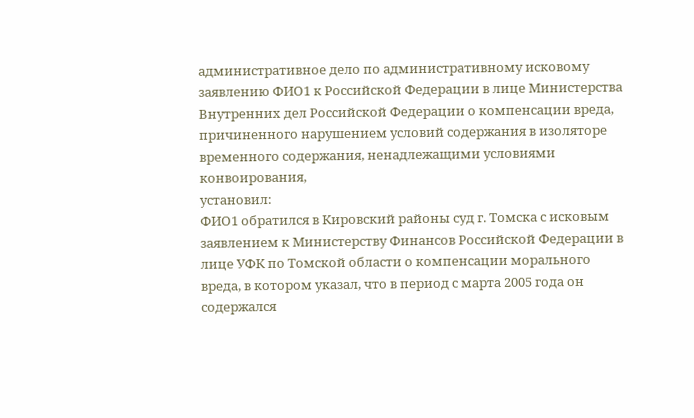административное дело по административному исковому заявлению ФИО1 к Российской Федерации в лице Министерства Внутренних дел Российской Федерации о компенсации вреда, причиненного нарушением условий содержания в изоляторе временного содержания, ненадлежащими условиями конвоирования,
установил:
ФИО1 обратился в Кировский районы суд г. Томска с исковым заявлением к Министерству Финансов Российской Федерации в лице УФК по Томской области о компенсации морального вреда, в котором указал, что в период с марта 2005 года он содержался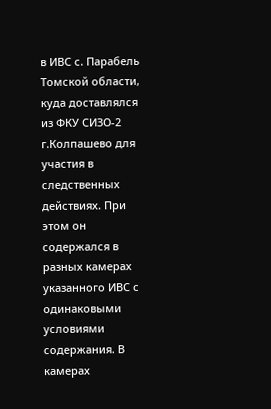в ИВС с. Парабель Томской области, куда доставлялся из ФКУ СИЗО-2 г.Колпашево для участия в следственных действиях. При этом он содержался в разных камерах указанного ИВС с одинаковыми условиями содержания. В камерах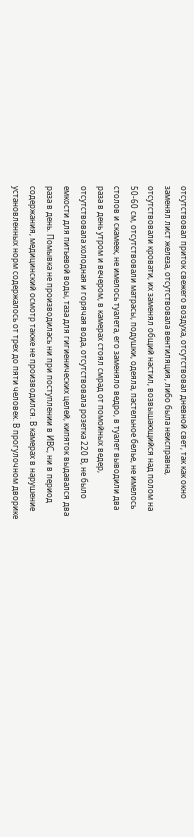отсутствовал приток свежего воздуха, отсутствовал дневной свет, так как окно заменял лист железа, отсутствовала вентиляция, либо была неисправна, отсутствовали кровати, их заменял общий настил, возвышающийся над полом на 50-60 см, отсутствовали матрасы, подушки, одеяла, пастельное белье, не имелось столов и скамеек, не имелось туалета, его заменяло ведро, в туалет выводили два раза в день утром и вечером, в камерах стоял смрад от помойных ведер, отсутствовала холодная и горячая вода, отсутствовала розетка 220 В, не было емкости для питьевой воды, таза для гигиенических целей, кипяток выдавался два раза в день. Помывка не производилась ни при поступлении в ИВС, ни в период содержания, медицинский осмотр также не производился. В камерах в нарушение установленных норм содержалось от трех до пяти человек. В прогулочном дворике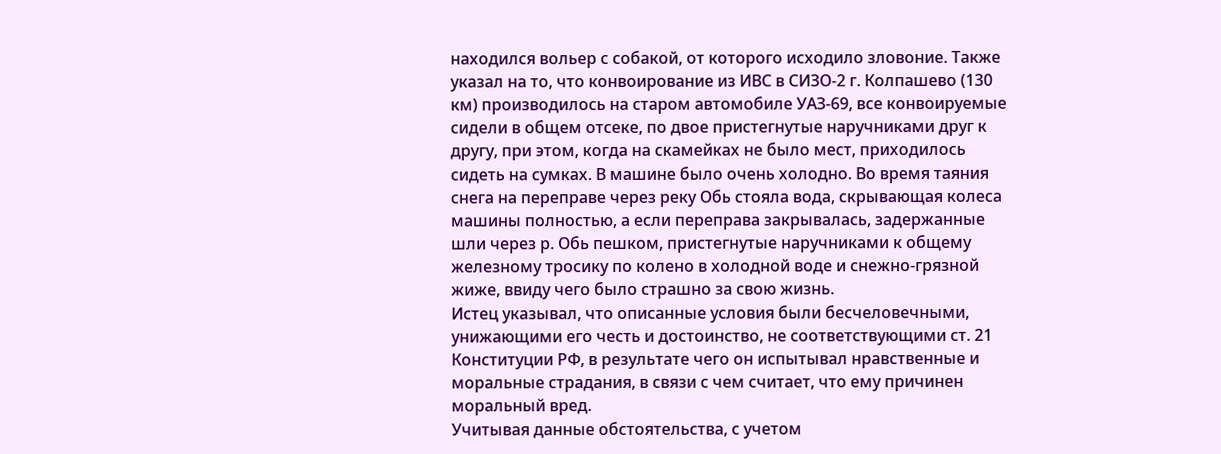находился вольер с собакой, от которого исходило зловоние. Также указал на то, что конвоирование из ИВС в СИЗО-2 г. Колпашево (130 км) производилось на старом автомобиле УАЗ-69, все конвоируемые сидели в общем отсеке, по двое пристегнутые наручниками друг к другу, при этом, когда на скамейках не было мест, приходилось сидеть на сумках. В машине было очень холодно. Во время таяния снега на переправе через реку Обь стояла вода, скрывающая колеса машины полностью, а если переправа закрывалась, задержанные шли через р. Обь пешком, пристегнутые наручниками к общему железному тросику по колено в холодной воде и снежно-грязной жиже, ввиду чего было страшно за свою жизнь.
Истец указывал, что описанные условия были бесчеловечными, унижающими его честь и достоинство, не соответствующими ст. 21 Конституции РФ, в результате чего он испытывал нравственные и моральные страдания, в связи с чем считает, что ему причинен моральный вред.
Учитывая данные обстоятельства, с учетом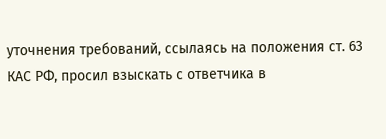уточнения требований, ссылаясь на положения ст. 63 КАС РФ, просил взыскать с ответчика в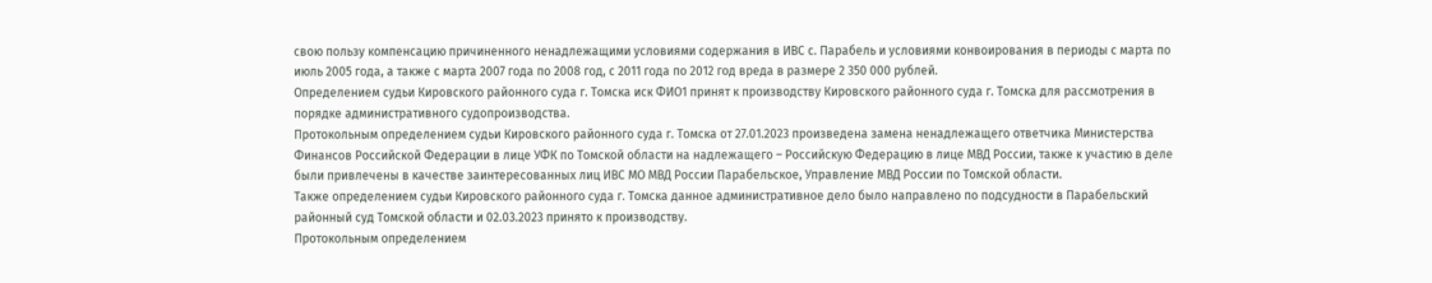свою пользу компенсацию причиненного ненадлежащими условиями содержания в ИВС с. Парабель и условиями конвоирования в периоды с марта по июль 2005 года, а также с марта 2007 года по 2008 год, с 2011 года по 2012 год вреда в размере 2 350 000 рублей.
Определением судьи Кировского районного суда г. Томска иск ФИО1 принят к производству Кировского районного суда г. Томска для рассмотрения в порядке административного судопроизводства.
Протокольным определением судьи Кировского районного суда г. Томска от 27.01.2023 произведена замена ненадлежащего ответчика Министерства Финансов Российской Федерации в лице УФК по Томской области на надлежащего – Российскую Федерацию в лице МВД России, также к участию в деле были привлечены в качестве заинтересованных лиц ИВС МО МВД России Парабельское, Управление МВД России по Томской области.
Также определением судьи Кировского районного суда г. Томска данное административное дело было направлено по подсудности в Парабельский районный суд Томской области и 02.03.2023 принято к производству.
Протокольным определением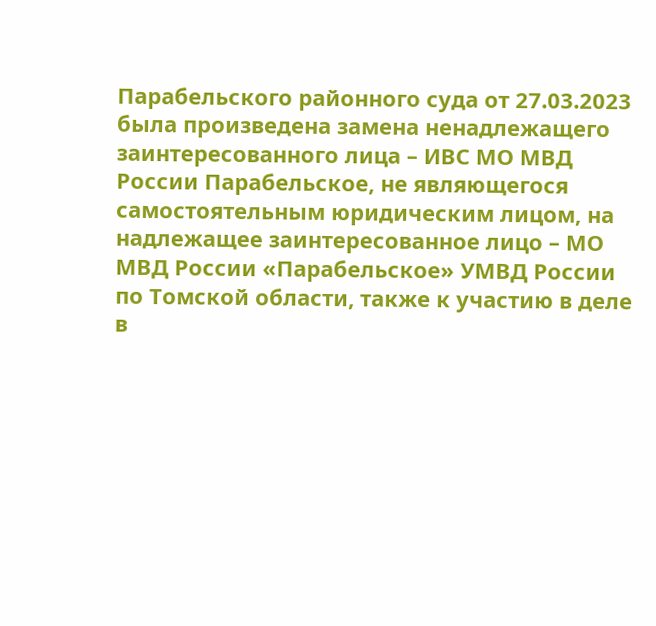Парабельского районного суда от 27.03.2023 была произведена замена ненадлежащего заинтересованного лица – ИВС МО МВД России Парабельское, не являющегося самостоятельным юридическим лицом, на надлежащее заинтересованное лицо – МО МВД России «Парабельское» УМВД России по Томской области, также к участию в деле в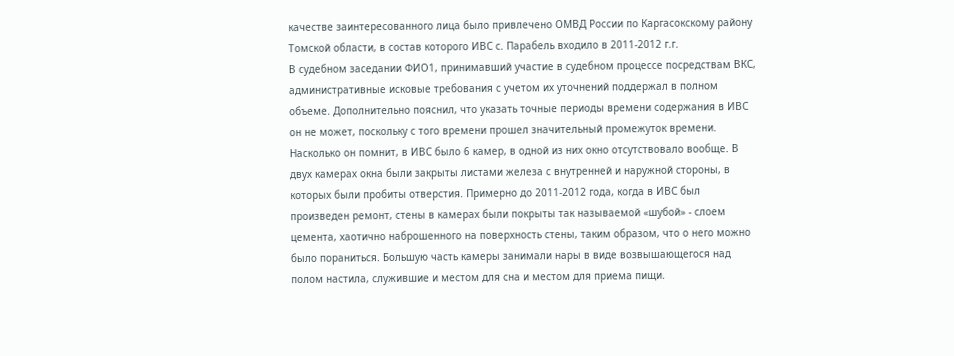качестве заинтересованного лица было привлечено ОМВД России по Каргасокскому району Томской области, в состав которого ИВС с. Парабель входило в 2011-2012 г.г.
В судебном заседании ФИО1, принимавший участие в судебном процессе посредствам ВКС, административные исковые требования с учетом их уточнений поддержал в полном объеме. Дополнительно пояснил, что указать точные периоды времени содержания в ИВС он не может, поскольку с того времени прошел значительный промежуток времени. Насколько он помнит, в ИВС было 6 камер, в одной из них окно отсутствовало вообще. В двух камерах окна были закрыты листами железа с внутренней и наружной стороны, в которых были пробиты отверстия. Примерно до 2011-2012 года, когда в ИВС был произведен ремонт, стены в камерах были покрыты так называемой «шубой» - слоем цемента, хаотично наброшенного на поверхность стены, таким образом, что о него можно было пораниться. Большую часть камеры занимали нары в виде возвышающегося над полом настила, служившие и местом для сна и местом для приема пищи.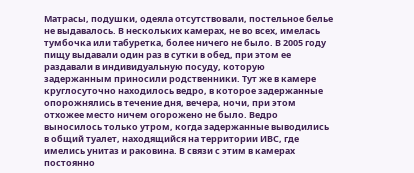Матрасы, подушки, одеяла отсутствовали, постельное белье не выдавалось. В нескольких камерах, не во всех, имелась тумбочка или табуретка, более ничего не было. В 2005 году пищу выдавали один раз в сутки в обед, при этом ее раздавали в индивидуальную посуду, которую задержанным приносили родственники. Тут же в камере круглосуточно находилось ведро, в которое задержанные опорожнялись в течение дня, вечера, ночи, при этом отхожее место ничем огорожено не было. Ведро выносилось только утром, когда задержанные выводились в общий туалет, находящийся на территории ИВС, где имелись унитаз и раковина. В связи с этим в камерах постоянно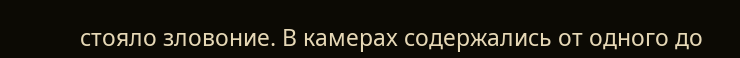стояло зловоние. В камерах содержались от одного до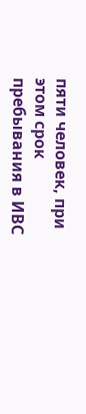пяти человек, при этом срок пребывания в ИВС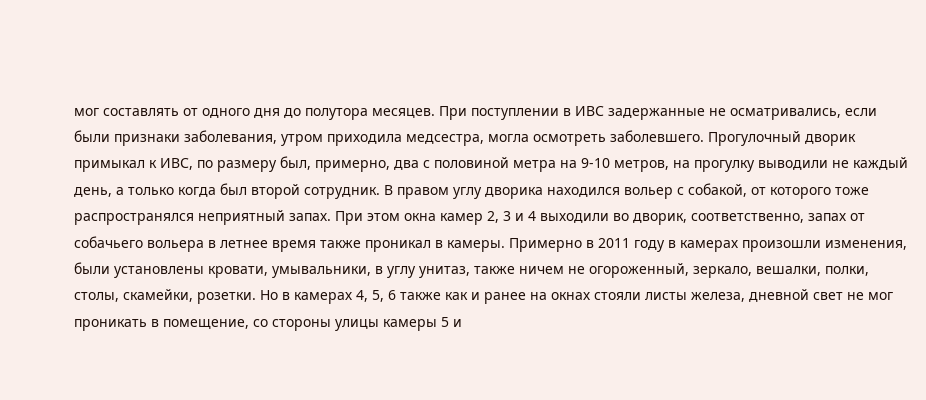мог составлять от одного дня до полутора месяцев. При поступлении в ИВС задержанные не осматривались, если были признаки заболевания, утром приходила медсестра, могла осмотреть заболевшего. Прогулочный дворик примыкал к ИВС, по размеру был, примерно, два с половиной метра на 9-10 метров, на прогулку выводили не каждый день, а только когда был второй сотрудник. В правом углу дворика находился вольер с собакой, от которого тоже распространялся неприятный запах. При этом окна камер 2, 3 и 4 выходили во дворик, соответственно, запах от собачьего вольера в летнее время также проникал в камеры. Примерно в 2011 году в камерах произошли изменения, были установлены кровати, умывальники, в углу унитаз, также ничем не огороженный, зеркало, вешалки, полки, столы, скамейки, розетки. Но в камерах 4, 5, 6 также как и ранее на окнах стояли листы железа, дневной свет не мог проникать в помещение, со стороны улицы камеры 5 и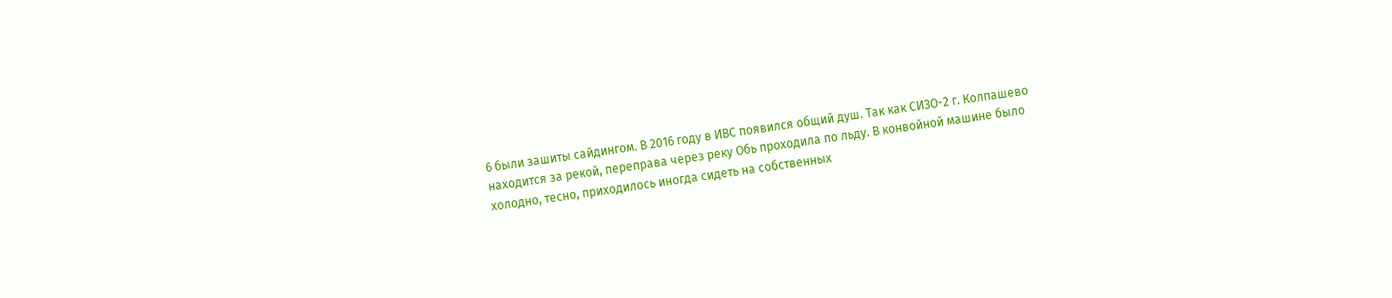6 были зашиты сайдингом. В 2016 году в ИВС появился общий душ. Так как СИЗО-2 г. Колпашево находится за рекой, переправа через реку Обь проходила по льду. В конвойной машине было холодно, тесно, приходилось иногда сидеть на собственных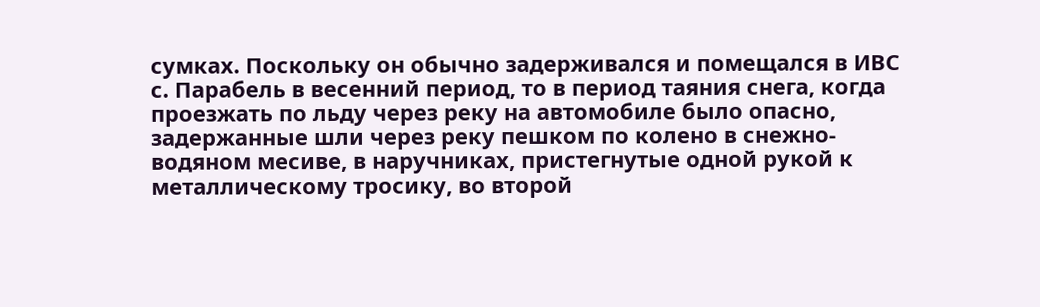сумках. Поскольку он обычно задерживался и помещался в ИВС с. Парабель в весенний период, то в период таяния снега, когда проезжать по льду через реку на автомобиле было опасно, задержанные шли через реку пешком по колено в снежно-водяном месиве, в наручниках, пристегнутые одной рукой к металлическому тросику, во второй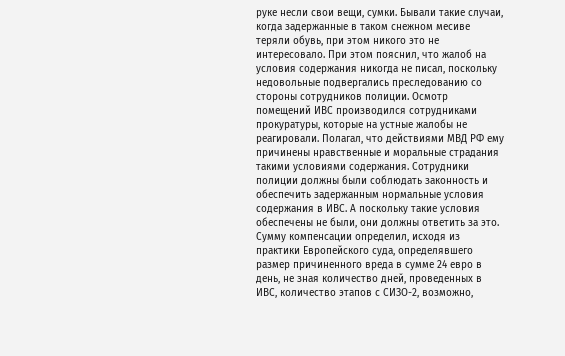руке несли свои вещи, сумки. Бывали такие случаи, когда задержанные в таком снежном месиве теряли обувь, при этом никого это не интересовало. При этом пояснил, что жалоб на условия содержания никогда не писал, поскольку недовольные подвергались преследованию со стороны сотрудников полиции. Осмотр помещений ИВС производился сотрудниками прокуратуры, которые на устные жалобы не реагировали. Полагал, что действиями МВД РФ ему причинены нравственные и моральные страдания такими условиями содержания. Сотрудники полиции должны были соблюдать законность и обеспечить задержанным нормальные условия содержания в ИВС. А поскольку такие условия обеспечены не были, они должны ответить за это. Сумму компенсации определил, исходя из практики Европейского суда, определявшего размер причиненного вреда в сумме 24 евро в день, не зная количество дней, проведенных в ИВС, количество этапов с СИЗО-2, возможно,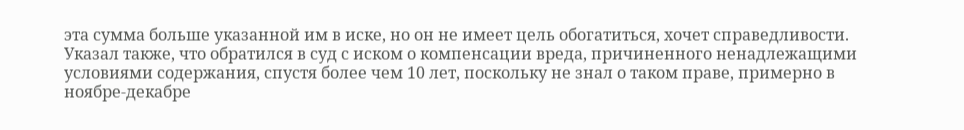эта сумма больше указанной им в иске, но он не имеет цель обогатиться, хочет справедливости. Указал также, что обратился в суд с иском о компенсации вреда, причиненного ненадлежащими условиями содержания, спустя более чем 10 лет, поскольку не знал о таком праве, примерно в ноябре-декабре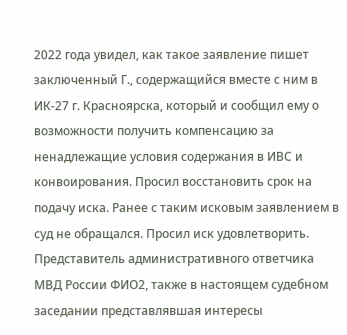2022 года увидел, как такое заявление пишет заключенный Г., содержащийся вместе с ним в ИК-27 г. Красноярска, который и сообщил ему о возможности получить компенсацию за ненадлежащие условия содержания в ИВС и конвоирования. Просил восстановить срок на подачу иска. Ранее с таким исковым заявлением в суд не обращался. Просил иск удовлетворить.
Представитель административного ответчика МВД России ФИО2, также в настоящем судебном заседании представлявшая интересы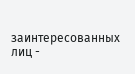заинтересованных лиц -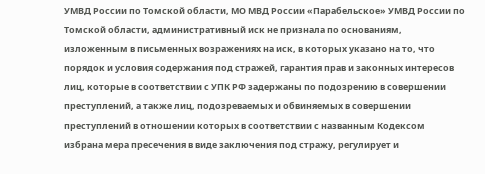УМВД России по Томской области, МО МВД России «Парабельское» УМВД России по Томской области, административный иск не признала по основаниям, изложенным в письменных возражениях на иск, в которых указано на то, что порядок и условия содержания под стражей, гарантия прав и законных интересов лиц, которые в соответствии с УПК РФ задержаны по подозрению в совершении преступлений, а также лиц, подозреваемых и обвиняемых в совершении преступлений в отношении которых в соответствии с названным Кодексом избрана мера пресечения в виде заключения под стражу, регулирует и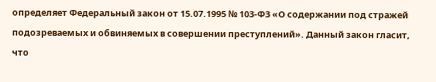определяет Федеральный закон от 15.07.1995 № 103-ФЗ «О содержании под стражей подозреваемых и обвиняемых в совершении преступлений». Данный закон гласит, что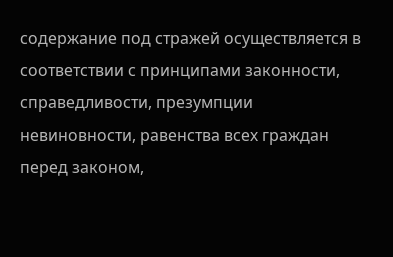содержание под стражей осуществляется в соответствии с принципами законности, справедливости, презумпции невиновности, равенства всех граждан перед законом,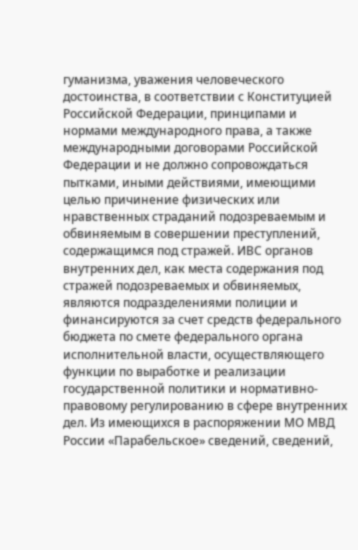гуманизма, уважения человеческого достоинства, в соответствии с Конституцией Российской Федерации, принципами и нормами международного права, а также международными договорами Российской Федерации и не должно сопровождаться пытками, иными действиями, имеющими целью причинение физических или нравственных страданий подозреваемым и обвиняемым в совершении преступлений, содержащимся под стражей. ИВС органов внутренних дел, как места содержания под стражей подозреваемых и обвиняемых, являются подразделениями полиции и финансируются за счет средств федерального бюджета по смете федерального органа исполнительной власти, осуществляющего функции по выработке и реализации государственной политики и нормативно-правовому регулированию в сфере внутренних дел. Из имеющихся в распоряжении МО МВД России «Парабельское» сведений, сведений,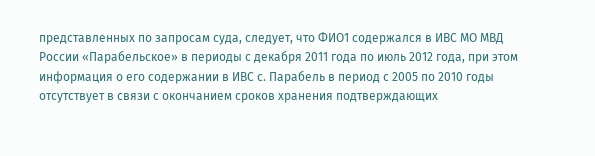представленных по запросам суда, следует, что ФИО1 содержался в ИВС МО МВД России «Парабельское» в периоды с декабря 2011 года по июль 2012 года, при этом информация о его содержании в ИВС с. Парабель в период с 2005 по 2010 годы отсутствует в связи с окончанием сроков хранения подтверждающих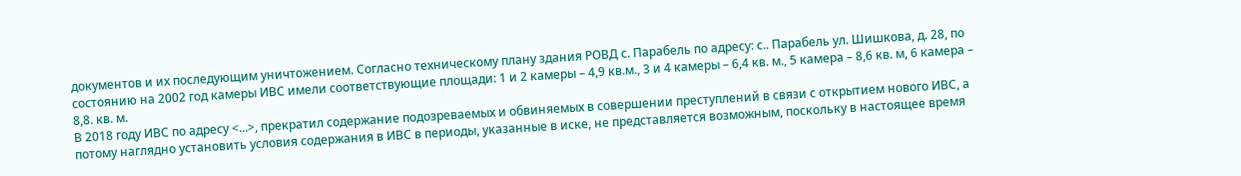документов и их последующим уничтожением. Согласно техническому плану здания РОВД с. Парабель по адресу: с.. Парабель ул. Шишкова, д. 28, по состоянию на 2002 год камеры ИВС имели соответствующие площади: 1 и 2 камеры – 4,9 кв.м., 3 и 4 камеры – 6,4 кв. м., 5 камера – 8,6 кв. м, 6 камера – 8,8. кв. м.
В 2018 году ИВС по адресу <...>, прекратил содержание подозреваемых и обвиняемых в совершении преступлений в связи с открытием нового ИВС, а потому наглядно установить условия содержания в ИВС в периоды, указанные в иске, не представляется возможным, поскольку в настоящее время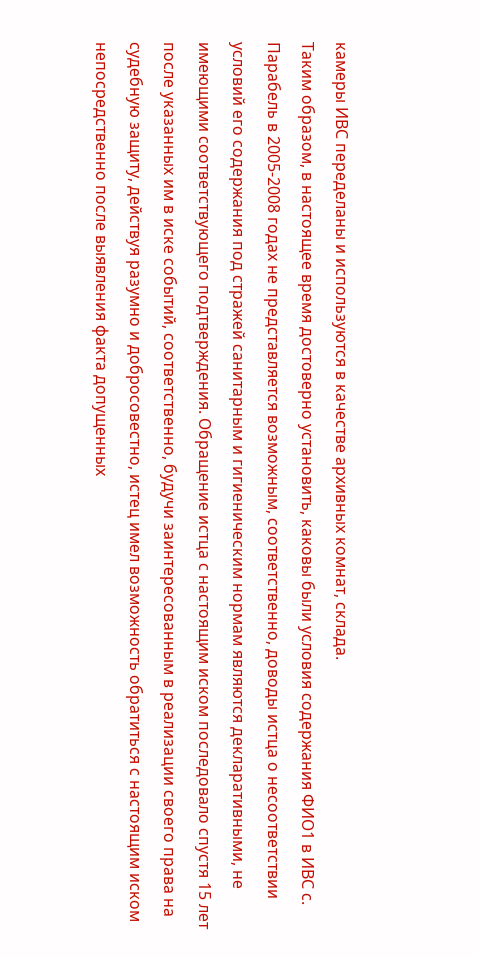камеры ИВС переделаны и используются в качестве архивных комнат, склада.
Таким образом, в настоящее время достоверно установить, каковы были условия содержания ФИО1 в ИВС с. Парабель в 2005-2008 годах не представляется возможным, соответственно, доводы истца о несоответствии условий его содержания под стражей санитарным и гигиеническим нормам являются декларативными, не имеющими соответствующего подтверждения. Обращение истца с настоящим иском последовало спустя 15 лет после указанных им в иске событий, соответственно, будучи заинтересованным в реализации своего права на судебную защиту, действуя разумно и добросовестно, истец имел возможность обратиться с настоящим иском непосредственно после выявления факта допущенных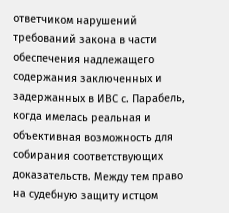ответчиком нарушений требований закона в части обеспечения надлежащего содержания заключенных и задержанных в ИВС с. Парабель, когда имелась реальная и объективная возможность для собирания соответствующих доказательств. Между тем право на судебную защиту истцом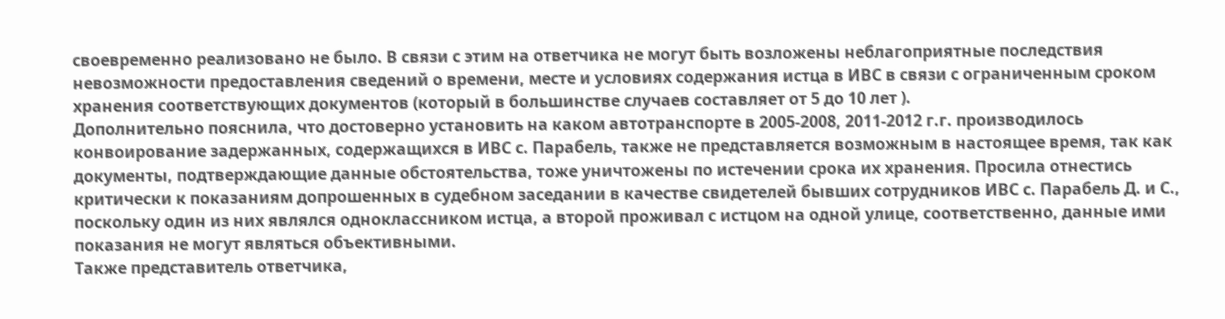своевременно реализовано не было. В связи с этим на ответчика не могут быть возложены неблагоприятные последствия невозможности предоставления сведений о времени, месте и условиях содержания истца в ИВС в связи с ограниченным сроком хранения соответствующих документов (который в большинстве случаев составляет от 5 до 10 лет ).
Дополнительно пояснила, что достоверно установить на каком автотранспорте в 2005-2008, 2011-2012 г.г. производилось конвоирование задержанных, содержащихся в ИВС с. Парабель, также не представляется возможным в настоящее время, так как документы, подтверждающие данные обстоятельства, тоже уничтожены по истечении срока их хранения. Просила отнестись критически к показаниям допрошенных в судебном заседании в качестве свидетелей бывших сотрудников ИВС с. Парабель Д. и С., поскольку один из них являлся одноклассником истца, а второй проживал с истцом на одной улице, соответственно, данные ими показания не могут являться объективными.
Также представитель ответчика,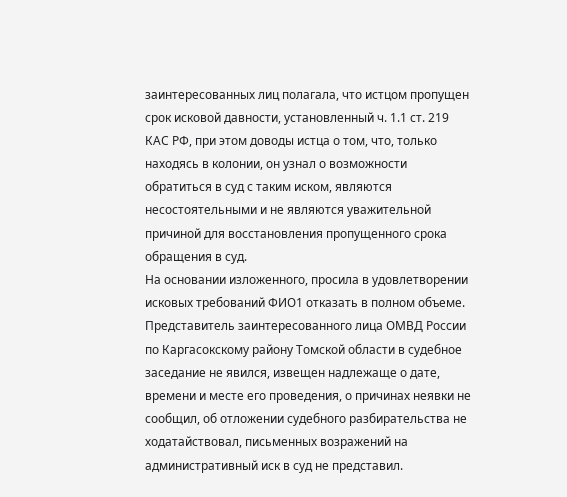заинтересованных лиц полагала, что истцом пропущен срок исковой давности, установленный ч. 1.1 ст. 219 КАС РФ, при этом доводы истца о том, что, только находясь в колонии, он узнал о возможности обратиться в суд с таким иском, являются несостоятельными и не являются уважительной причиной для восстановления пропущенного срока обращения в суд.
На основании изложенного, просила в удовлетворении исковых требований ФИО1 отказать в полном объеме.
Представитель заинтересованного лица ОМВД России по Каргасокскому району Томской области в судебное заседание не явился, извещен надлежаще о дате, времени и месте его проведения, о причинах неявки не сообщил, об отложении судебного разбирательства не ходатайствовал, письменных возражений на административный иск в суд не представил.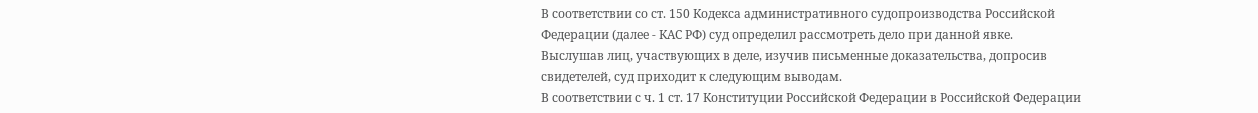В соответствии со ст. 150 Кодекса административного судопроизводства Российской Федерации (далее - КАС РФ) суд определил рассмотреть дело при данной явке.
Выслушав лиц, участвующих в деле, изучив письменные доказательства, допросив свидетелей, суд приходит к следующим выводам.
В соответствии с ч. 1 ст. 17 Конституции Российской Федерации в Российской Федерации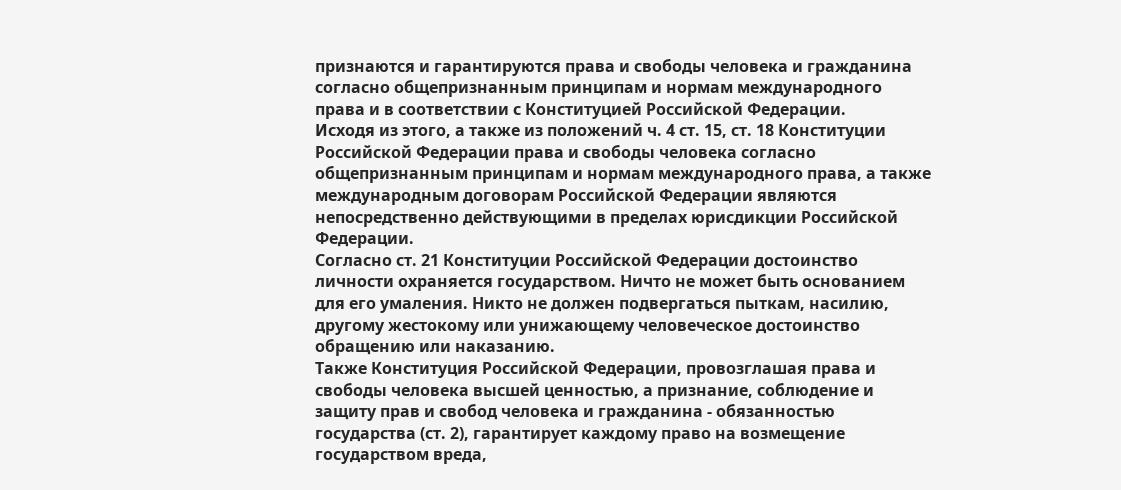признаются и гарантируются права и свободы человека и гражданина согласно общепризнанным принципам и нормам международного права и в соответствии с Конституцией Российской Федерации.
Исходя из этого, а также из положений ч. 4 ст. 15, ст. 18 Конституции Российской Федерации права и свободы человека согласно общепризнанным принципам и нормам международного права, а также международным договорам Российской Федерации являются непосредственно действующими в пределах юрисдикции Российской Федерации.
Согласно ст. 21 Конституции Российской Федерации достоинство личности охраняется государством. Ничто не может быть основанием для его умаления. Никто не должен подвергаться пыткам, насилию, другому жестокому или унижающему человеческое достоинство обращению или наказанию.
Также Конституция Российской Федерации, провозглашая права и свободы человека высшей ценностью, а признание, соблюдение и защиту прав и свобод человека и гражданина - обязанностью государства (ст. 2), гарантирует каждому право на возмещение государством вреда,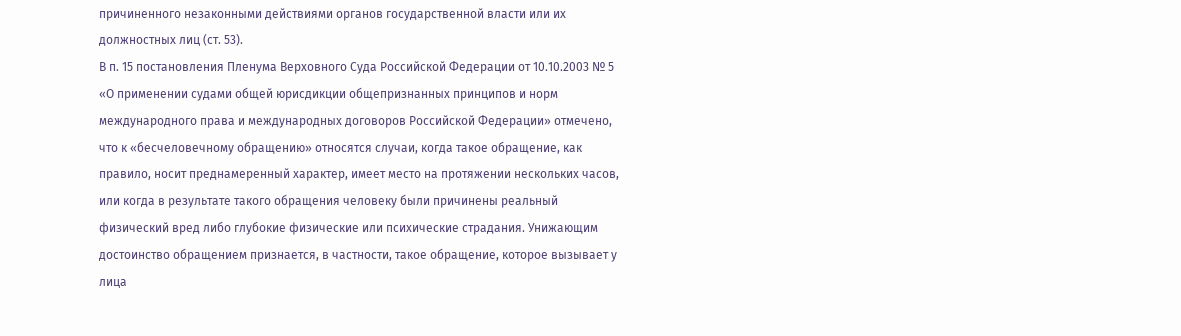причиненного незаконными действиями органов государственной власти или их должностных лиц (ст. 53).
В п. 15 постановления Пленума Верховного Суда Российской Федерации от 10.10.2003 № 5 «О применении судами общей юрисдикции общепризнанных принципов и норм международного права и международных договоров Российской Федерации» отмечено, что к «бесчеловечному обращению» относятся случаи, когда такое обращение, как правило, носит преднамеренный характер, имеет место на протяжении нескольких часов, или когда в результате такого обращения человеку были причинены реальный физический вред либо глубокие физические или психические страдания. Унижающим достоинство обращением признается, в частности, такое обращение, которое вызывает у лица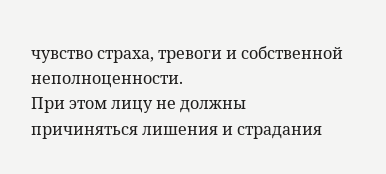чувство страха, тревоги и собственной неполноценности.
При этом лицу не должны причиняться лишения и страдания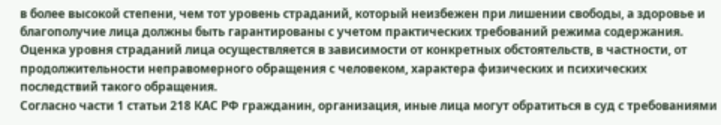в более высокой степени, чем тот уровень страданий, который неизбежен при лишении свободы, а здоровье и благополучие лица должны быть гарантированы с учетом практических требований режима содержания.
Оценка уровня страданий лица осуществляется в зависимости от конкретных обстоятельств, в частности, от продолжительности неправомерного обращения с человеком, характера физических и психических последствий такого обращения.
Согласно части 1 статьи 218 КАС РФ гражданин, организация, иные лица могут обратиться в суд с требованиями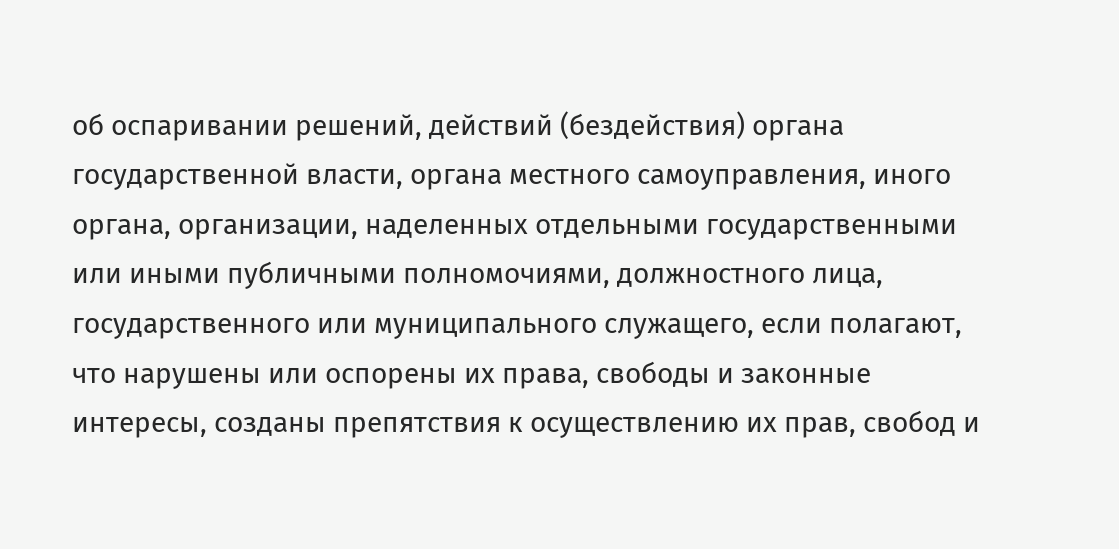об оспаривании решений, действий (бездействия) органа государственной власти, органа местного самоуправления, иного органа, организации, наделенных отдельными государственными или иными публичными полномочиями, должностного лица, государственного или муниципального служащего, если полагают, что нарушены или оспорены их права, свободы и законные интересы, созданы препятствия к осуществлению их прав, свобод и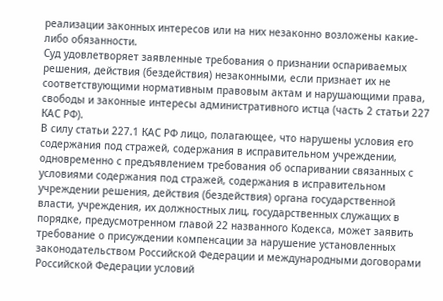реализации законных интересов или на них незаконно возложены какие-либо обязанности.
Суд удовлетворяет заявленные требования о признании оспариваемых решения, действия (бездействия) незаконными, если признает их не соответствующими нормативным правовым актам и нарушающими права, свободы и законные интересы административного истца (часть 2 статьи 227 КАС РФ).
В силу статьи 227.1 КАС РФ лицо, полагающее, что нарушены условия его содержания под стражей, содержания в исправительном учреждении, одновременно с предъявлением требования об оспаривании связанных с условиями содержания под стражей, содержания в исправительном учреждении решения, действия (бездействия) органа государственной власти, учреждения, их должностных лиц, государственных служащих в порядке, предусмотренном главой 22 названного Кодекса, может заявить требование о присуждении компенсации за нарушение установленных законодательством Российской Федерации и международными договорами Российской Федерации условий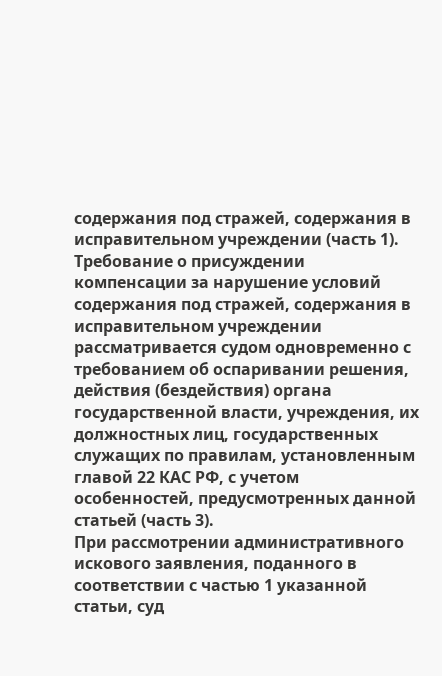содержания под стражей, содержания в исправительном учреждении (часть 1).
Требование о присуждении компенсации за нарушение условий содержания под стражей, содержания в исправительном учреждении рассматривается судом одновременно с требованием об оспаривании решения, действия (бездействия) органа государственной власти, учреждения, их должностных лиц, государственных служащих по правилам, установленным главой 22 КАС РФ, с учетом особенностей, предусмотренных данной статьей (часть 3).
При рассмотрении административного искового заявления, поданного в соответствии с частью 1 указанной статьи, суд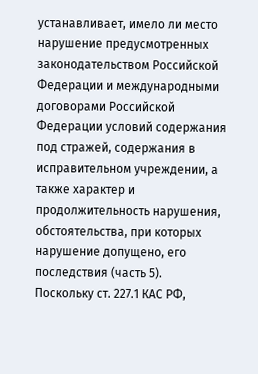устанавливает, имело ли место нарушение предусмотренных законодательством Российской Федерации и международными договорами Российской Федерации условий содержания под стражей, содержания в исправительном учреждении, а также характер и продолжительность нарушения, обстоятельства, при которых нарушение допущено, его последствия (часть 5).
Поскольку ст. 227.1 КАС РФ,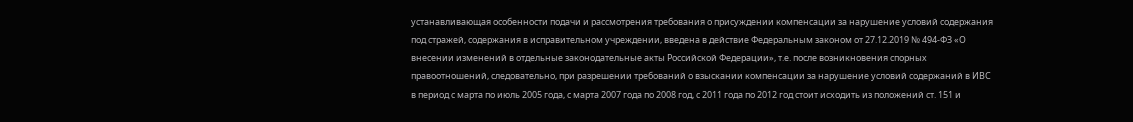устанавливающая особенности подачи и рассмотрения требования о присуждении компенсации за нарушение условий содержания под стражей, содержания в исправительном учреждении, введена в действие Федеральным законом от 27.12.2019 № 494-ФЗ «О внесении изменений в отдельные законодательные акты Российской Федерации», т.е. после возникновения спорных правоотношений, следовательно, при разрешении требований о взыскании компенсации за нарушение условий содержаний в ИВС в период с марта по июль 2005 года, с марта 2007 года по 2008 год, с 2011 года по 2012 год стоит исходить из положений ст. 151 и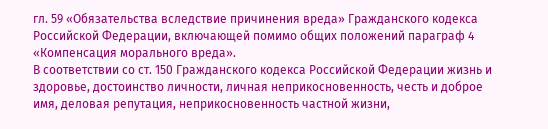гл. 59 «Обязательства вследствие причинения вреда» Гражданского кодекса Российской Федерации, включающей помимо общих положений параграф 4 «Компенсация морального вреда».
В соответствии со ст. 150 Гражданского кодекса Российской Федерации жизнь и здоровье, достоинство личности, личная неприкосновенность, честь и доброе имя, деловая репутация, неприкосновенность частной жизни,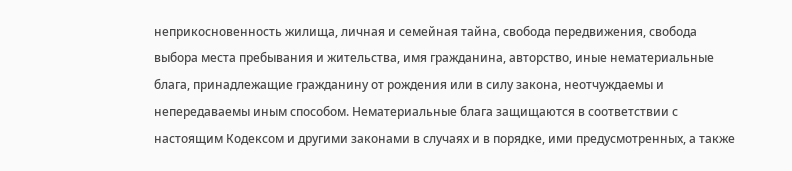неприкосновенность жилища, личная и семейная тайна, свобода передвижения, свобода выбора места пребывания и жительства, имя гражданина, авторство, иные нематериальные блага, принадлежащие гражданину от рождения или в силу закона, неотчуждаемы и непередаваемы иным способом. Нематериальные блага защищаются в соответствии с настоящим Кодексом и другими законами в случаях и в порядке, ими предусмотренных, а также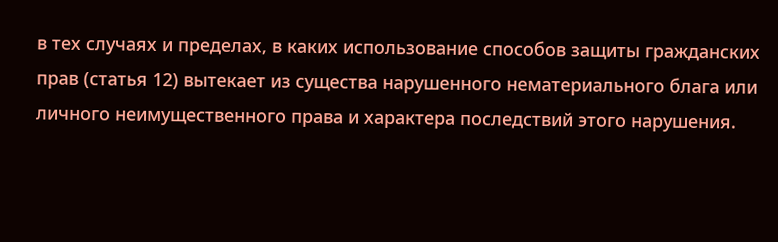в тех случаях и пределах, в каких использование способов защиты гражданских прав (статья 12) вытекает из существа нарушенного нематериального блага или личного неимущественного права и характера последствий этого нарушения.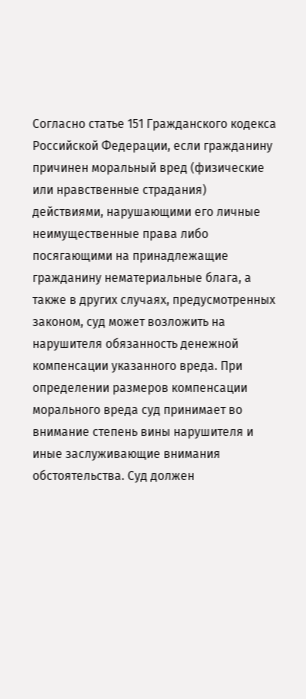Согласно статье 151 Гражданского кодекса Российской Федерации, если гражданину причинен моральный вред (физические или нравственные страдания) действиями, нарушающими его личные неимущественные права либо посягающими на принадлежащие гражданину нематериальные блага, а также в других случаях, предусмотренных законом, суд может возложить на нарушителя обязанность денежной компенсации указанного вреда. При определении размеров компенсации морального вреда суд принимает во внимание степень вины нарушителя и иные заслуживающие внимания обстоятельства. Суд должен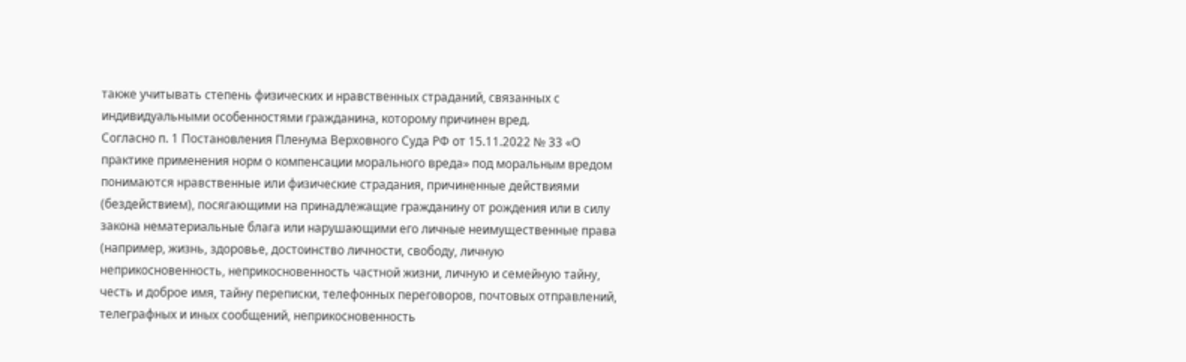также учитывать степень физических и нравственных страданий, связанных с индивидуальными особенностями гражданина, которому причинен вред.
Согласно п. 1 Постановления Пленума Верховного Суда РФ от 15.11.2022 № 33 «О практике применения норм о компенсации морального вреда» под моральным вредом понимаются нравственные или физические страдания, причиненные действиями (бездействием), посягающими на принадлежащие гражданину от рождения или в силу закона нематериальные блага или нарушающими его личные неимущественные права (например, жизнь, здоровье, достоинство личности, свободу, личную неприкосновенность, неприкосновенность частной жизни, личную и семейную тайну, честь и доброе имя, тайну переписки, телефонных переговоров, почтовых отправлений, телеграфных и иных сообщений, неприкосновенность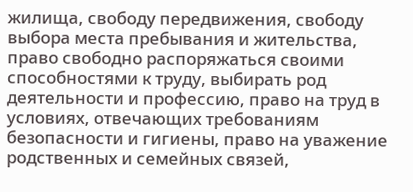жилища, свободу передвижения, свободу выбора места пребывания и жительства, право свободно распоряжаться своими способностями к труду, выбирать род деятельности и профессию, право на труд в условиях, отвечающих требованиям безопасности и гигиены, право на уважение родственных и семейных связей,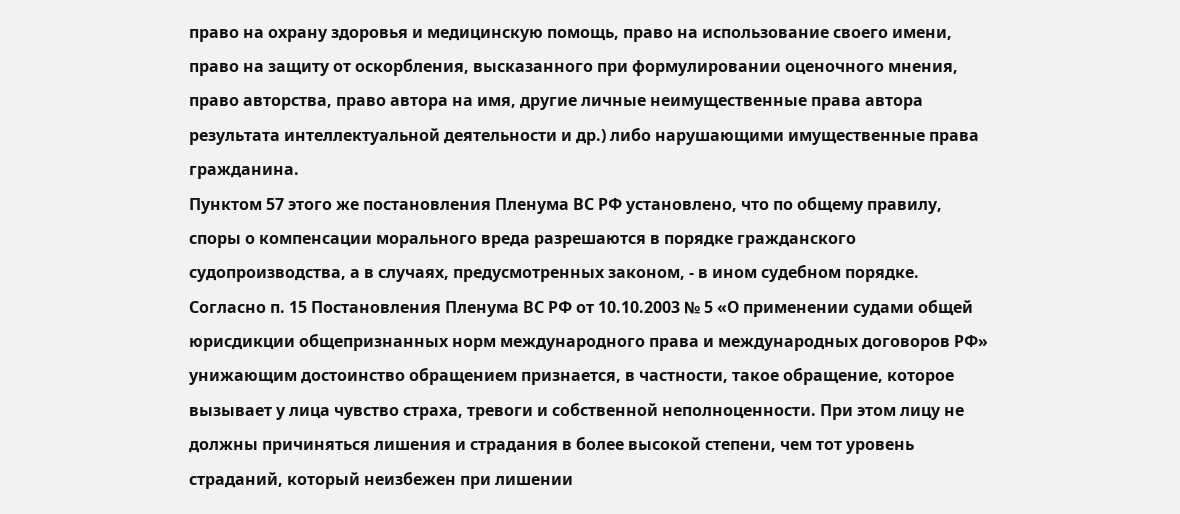право на охрану здоровья и медицинскую помощь, право на использование своего имени, право на защиту от оскорбления, высказанного при формулировании оценочного мнения, право авторства, право автора на имя, другие личные неимущественные права автора результата интеллектуальной деятельности и др.) либо нарушающими имущественные права гражданина.
Пунктом 57 этого же постановления Пленума ВС РФ установлено, что по общему правилу, споры о компенсации морального вреда разрешаются в порядке гражданского судопроизводства, а в случаях, предусмотренных законом, - в ином судебном порядке.
Согласно п. 15 Постановления Пленума ВС РФ от 10.10.2003 № 5 «О применении судами общей юрисдикции общепризнанных норм международного права и международных договоров РФ» унижающим достоинство обращением признается, в частности, такое обращение, которое вызывает у лица чувство страха, тревоги и собственной неполноценности. При этом лицу не должны причиняться лишения и страдания в более высокой степени, чем тот уровень страданий, который неизбежен при лишении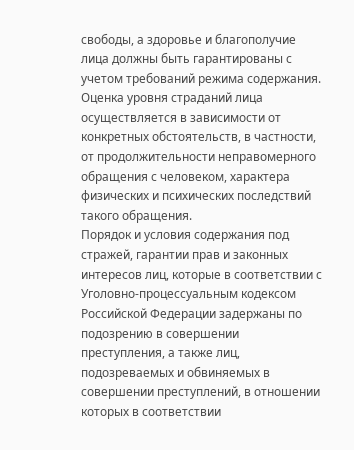свободы, а здоровье и благополучие лица должны быть гарантированы с учетом требований режима содержания. Оценка уровня страданий лица осуществляется в зависимости от конкретных обстоятельств, в частности, от продолжительности неправомерного обращения с человеком, характера физических и психических последствий такого обращения.
Порядок и условия содержания под стражей, гарантии прав и законных интересов лиц, которые в соответствии с Уголовно-процессуальным кодексом Российской Федерации задержаны по подозрению в совершении преступления, а также лиц, подозреваемых и обвиняемых в совершении преступлений, в отношении которых в соответствии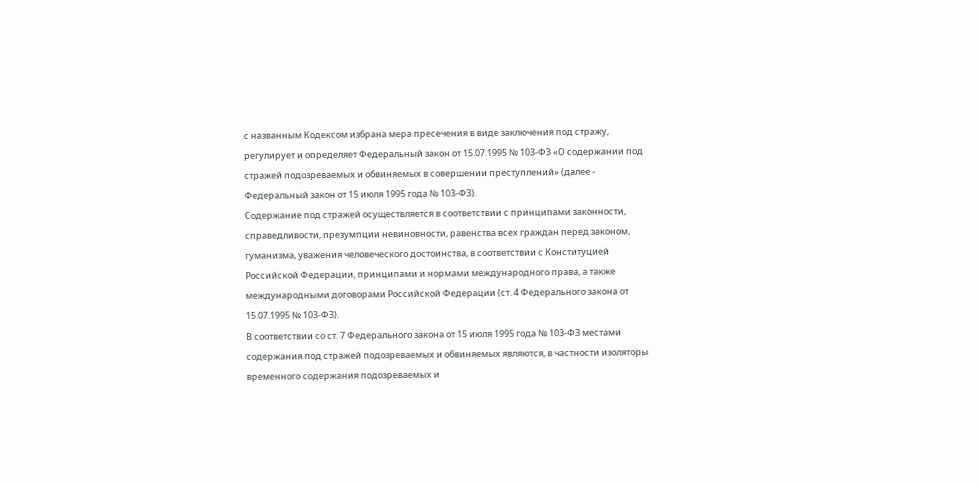с названным Кодексом избрана мера пресечения в виде заключения под стражу, регулирует и определяет Федеральный закон от 15.07.1995 № 103-ФЗ «О содержании под стражей подозреваемых и обвиняемых в совершении преступлений» (далее - Федеральный закон от 15 июля 1995 года № 103-ФЗ).
Содержание под стражей осуществляется в соответствии с принципами законности, справедливости, презумпции невиновности, равенства всех граждан перед законом, гуманизма, уважения человеческого достоинства, в соответствии с Конституцией Российской Федерации, принципами и нормами международного права, а также международными договорами Российской Федерации (ст. 4 Федерального закона от 15.07.1995 № 103-ФЗ).
В соответствии со ст. 7 Федерального закона от 15 июля 1995 года № 103-ФЗ местами содержания под стражей подозреваемых и обвиняемых являются, в частности изоляторы временного содержания подозреваемых и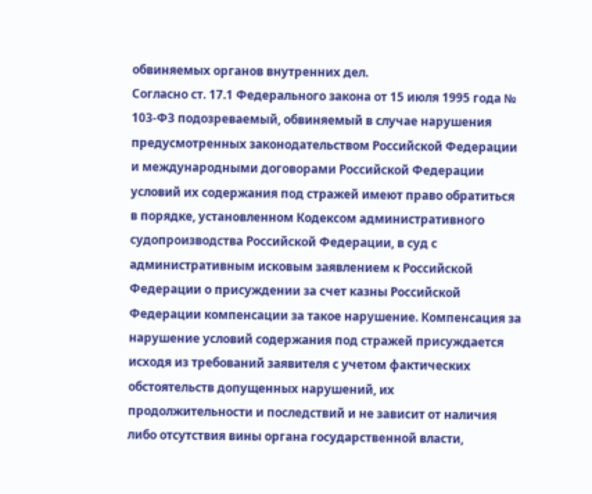обвиняемых органов внутренних дел.
Согласно ст. 17.1 Федерального закона от 15 июля 1995 года № 103-ФЗ подозреваемый, обвиняемый в случае нарушения предусмотренных законодательством Российской Федерации и международными договорами Российской Федерации условий их содержания под стражей имеют право обратиться в порядке, установленном Кодексом административного судопроизводства Российской Федерации, в суд с административным исковым заявлением к Российской Федерации о присуждении за счет казны Российской Федерации компенсации за такое нарушение. Компенсация за нарушение условий содержания под стражей присуждается исходя из требований заявителя с учетом фактических обстоятельств допущенных нарушений, их продолжительности и последствий и не зависит от наличия либо отсутствия вины органа государственной власти,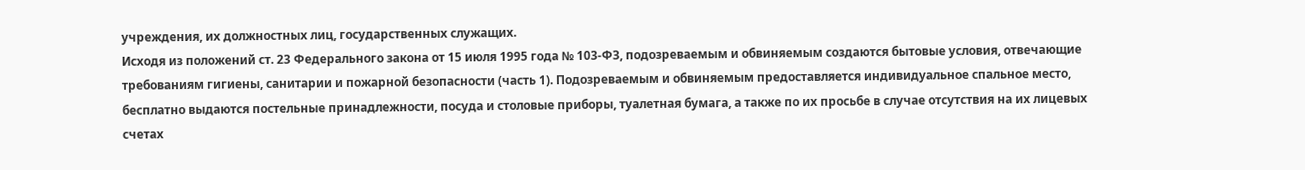учреждения, их должностных лиц, государственных служащих.
Исходя из положений ст. 23 Федерального закона от 15 июля 1995 года № 103-ФЗ, подозреваемым и обвиняемым создаются бытовые условия, отвечающие требованиям гигиены, санитарии и пожарной безопасности (часть 1). Подозреваемым и обвиняемым предоставляется индивидуальное спальное место, бесплатно выдаются постельные принадлежности, посуда и столовые приборы, туалетная бумага, а также по их просьбе в случае отсутствия на их лицевых счетах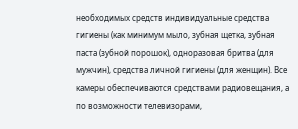необходимых средств индивидуальные средства гигиены (как минимум мыло, зубная щетка, зубная паста (зубной порошок), одноразовая бритва (для мужчин), средства личной гигиены (для женщин). Все камеры обеспечиваются средствами радиовещания, а по возможности телевизорами,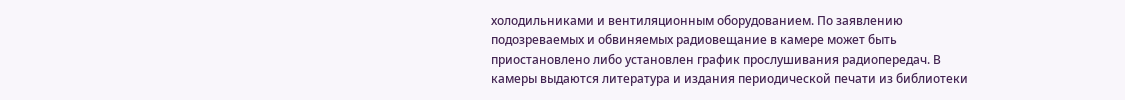холодильниками и вентиляционным оборудованием. По заявлению подозреваемых и обвиняемых радиовещание в камере может быть приостановлено либо установлен график прослушивания радиопередач. В камеры выдаются литература и издания периодической печати из библиотеки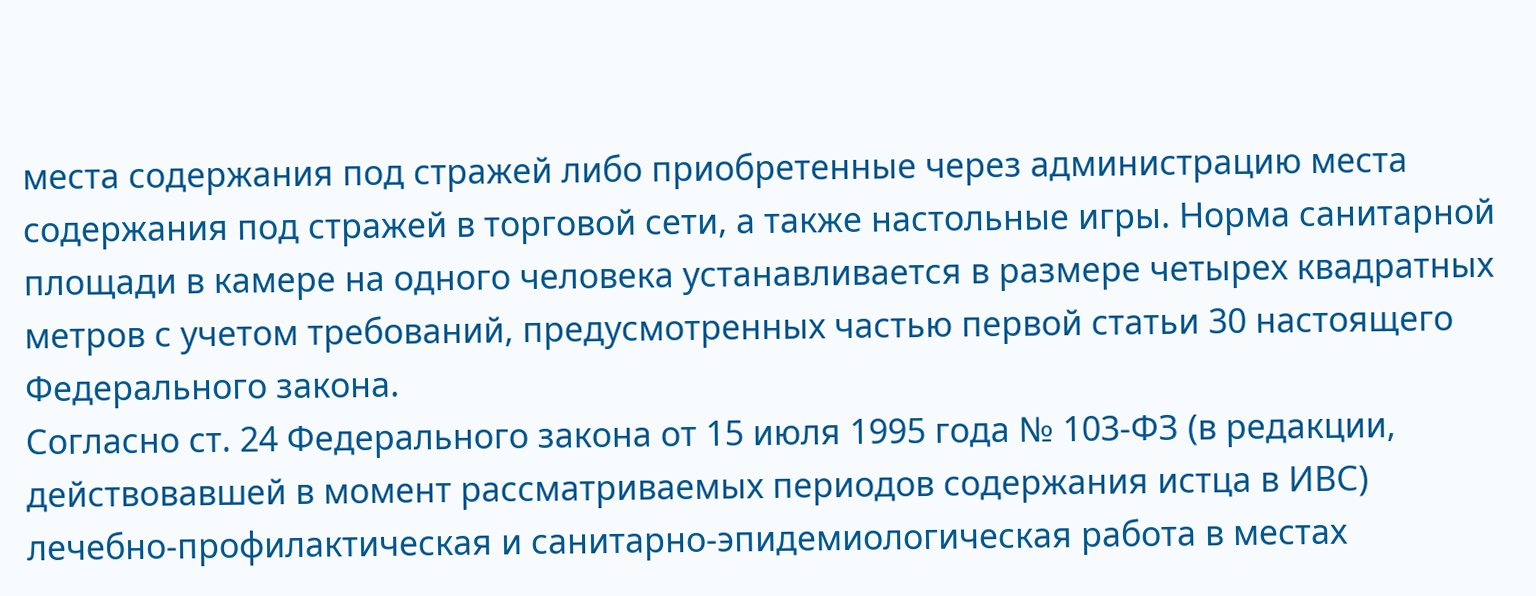места содержания под стражей либо приобретенные через администрацию места содержания под стражей в торговой сети, а также настольные игры. Норма санитарной площади в камере на одного человека устанавливается в размере четырех квадратных метров с учетом требований, предусмотренных частью первой статьи 30 настоящего Федерального закона.
Согласно ст. 24 Федерального закона от 15 июля 1995 года № 103-ФЗ (в редакции, действовавшей в момент рассматриваемых периодов содержания истца в ИВС) лечебно-профилактическая и санитарно-эпидемиологическая работа в местах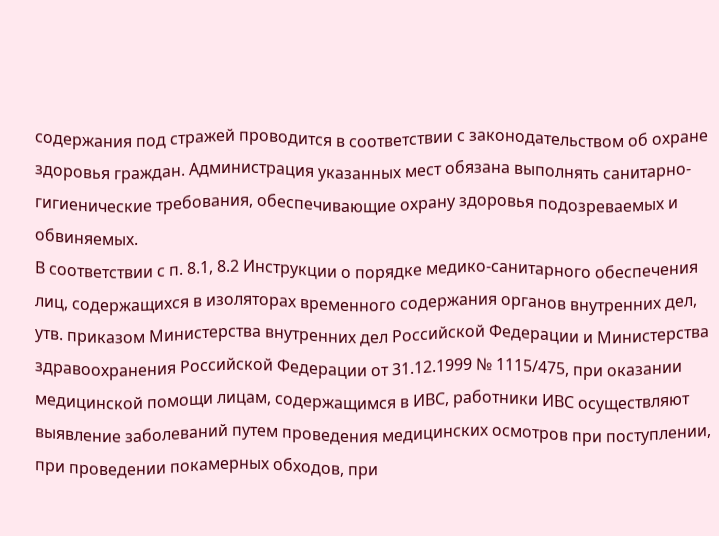содержания под стражей проводится в соответствии с законодательством об охране здоровья граждан. Администрация указанных мест обязана выполнять санитарно-гигиенические требования, обеспечивающие охрану здоровья подозреваемых и обвиняемых.
В соответствии с п. 8.1, 8.2 Инструкции о порядке медико-санитарного обеспечения лиц, содержащихся в изоляторах временного содержания органов внутренних дел, утв. приказом Министерства внутренних дел Российской Федерации и Министерства здравоохранения Российской Федерации от 31.12.1999 № 1115/475, при оказании медицинской помощи лицам, содержащимся в ИВС, работники ИВС осуществляют выявление заболеваний путем проведения медицинских осмотров при поступлении, при проведении покамерных обходов, при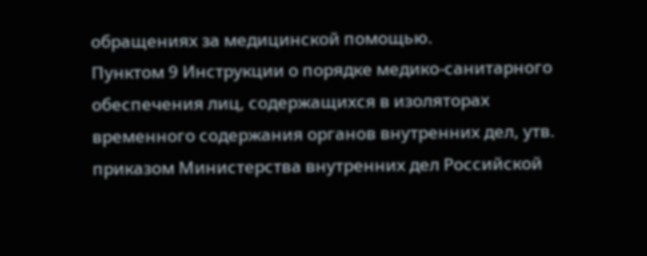обращениях за медицинской помощью.
Пунктом 9 Инструкции о порядке медико-санитарного обеспечения лиц, содержащихся в изоляторах временного содержания органов внутренних дел, утв. приказом Министерства внутренних дел Российской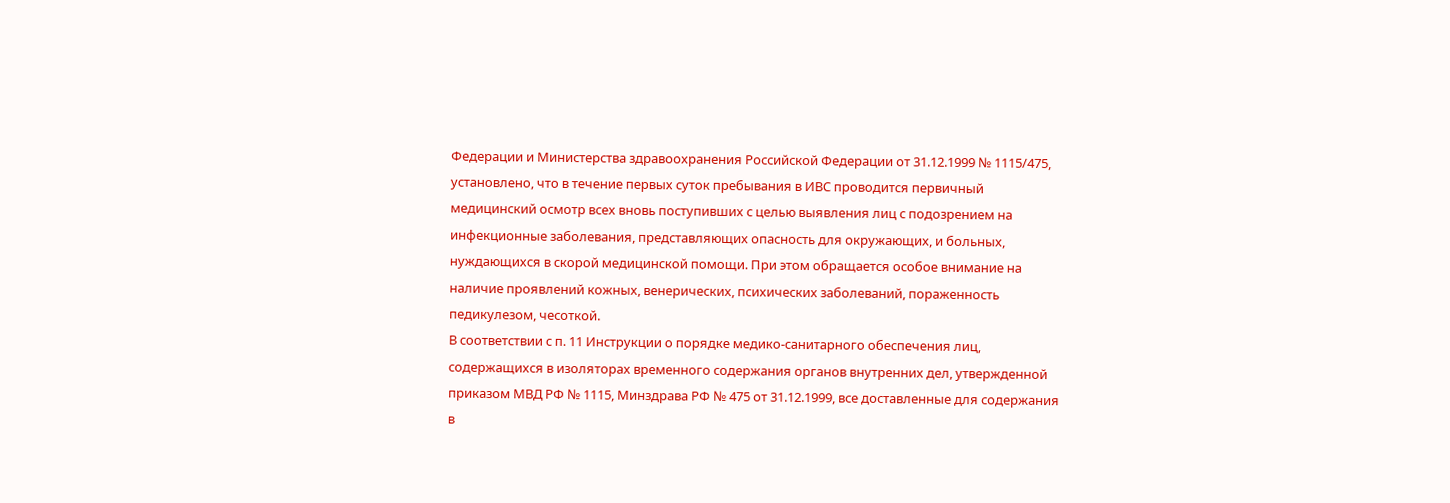Федерации и Министерства здравоохранения Российской Федерации от 31.12.1999 № 1115/475, установлено, что в течение первых суток пребывания в ИВС проводится первичный медицинский осмотр всех вновь поступивших с целью выявления лиц с подозрением на инфекционные заболевания, представляющих опасность для окружающих, и больных, нуждающихся в скорой медицинской помощи. При этом обращается особое внимание на наличие проявлений кожных, венерических, психических заболеваний, пораженность педикулезом, чесоткой.
В соответствии с п. 11 Инструкции о порядке медико-санитарного обеспечения лиц, содержащихся в изоляторах временного содержания органов внутренних дел, утвержденной приказом МВД РФ № 1115, Минздрава РФ № 475 от 31.12.1999, все доставленные для содержания в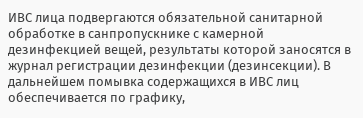ИВС лица подвергаются обязательной санитарной обработке в санпропускнике с камерной дезинфекцией вещей, результаты которой заносятся в журнал регистрации дезинфекции (дезинсекции). В дальнейшем помывка содержащихся в ИВС лиц обеспечивается по графику,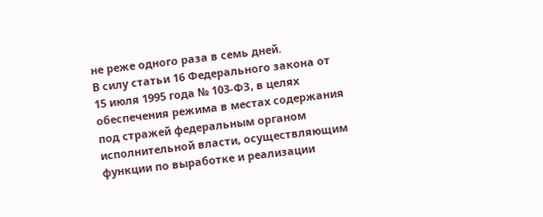не реже одного раза в семь дней.
В силу статьи 16 Федерального закона от 15 июля 1995 года № 103-ФЗ, в целях обеспечения режима в местах содержания под стражей федеральным органом исполнительной власти, осуществляющим функции по выработке и реализации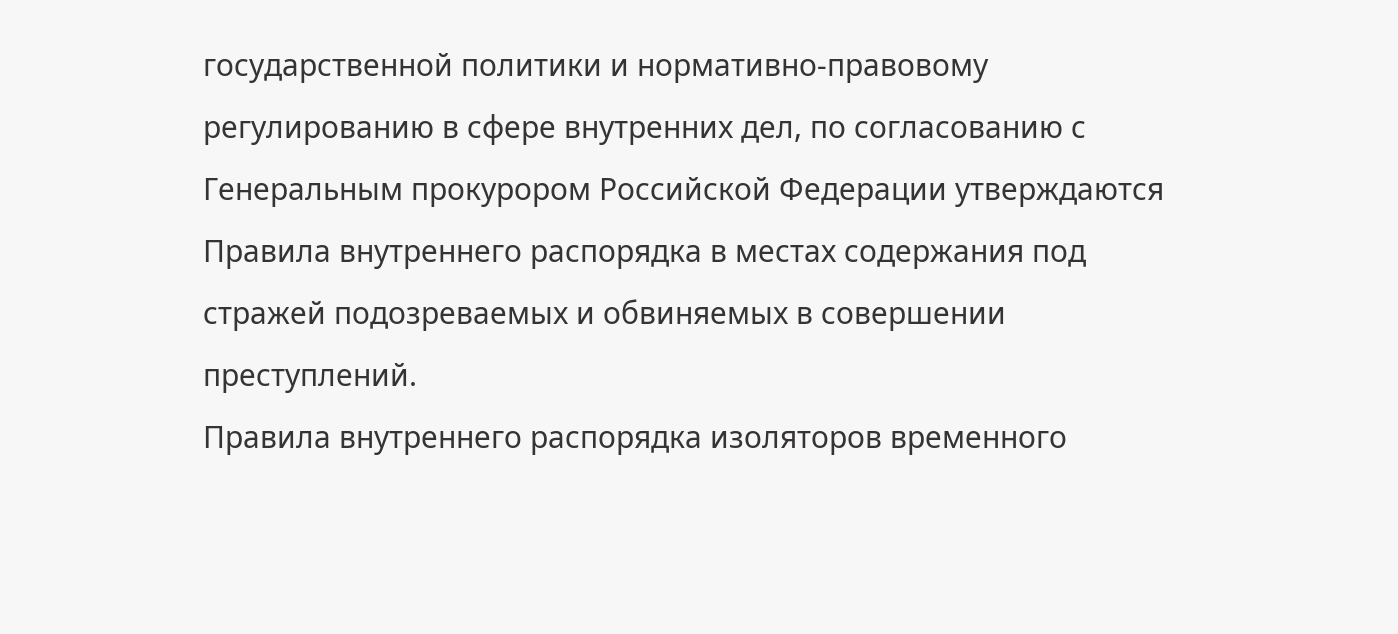государственной политики и нормативно-правовому регулированию в сфере внутренних дел, по согласованию с Генеральным прокурором Российской Федерации утверждаются Правила внутреннего распорядка в местах содержания под стражей подозреваемых и обвиняемых в совершении преступлений.
Правила внутреннего распорядка изоляторов временного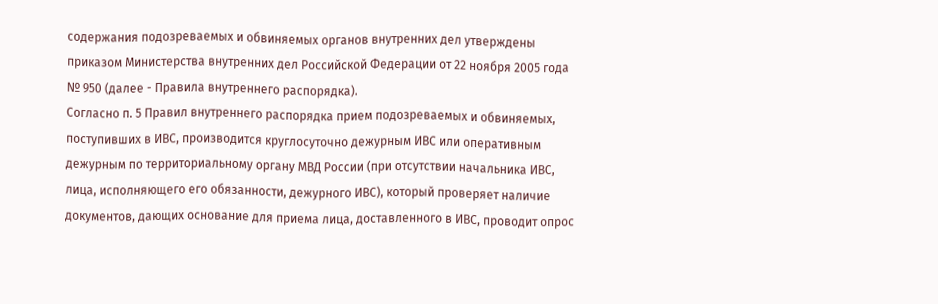содержания подозреваемых и обвиняемых органов внутренних дел утверждены приказом Министерства внутренних дел Российской Федерации от 22 ноября 2005 года № 950 (далее - Правила внутреннего распорядка).
Согласно п. 5 Правил внутреннего распорядка прием подозреваемых и обвиняемых, поступивших в ИВС, производится круглосуточно дежурным ИВС или оперативным дежурным по территориальному органу МВД России (при отсутствии начальника ИВС, лица, исполняющего его обязанности, дежурного ИВС), который проверяет наличие документов, дающих основание для приема лица, доставленного в ИВС, проводит опрос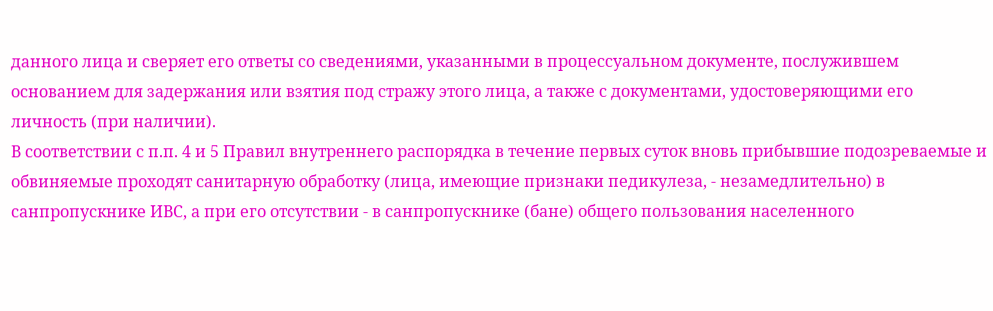данного лица и сверяет его ответы со сведениями, указанными в процессуальном документе, послужившем основанием для задержания или взятия под стражу этого лица, а также с документами, удостоверяющими его личность (при наличии).
В соответствии с п.п. 4 и 5 Правил внутреннего распорядка в течение первых суток вновь прибывшие подозреваемые и обвиняемые проходят санитарную обработку (лица, имеющие признаки педикулеза, - незамедлительно) в санпропускнике ИВС, а при его отсутствии - в санпропускнике (бане) общего пользования населенного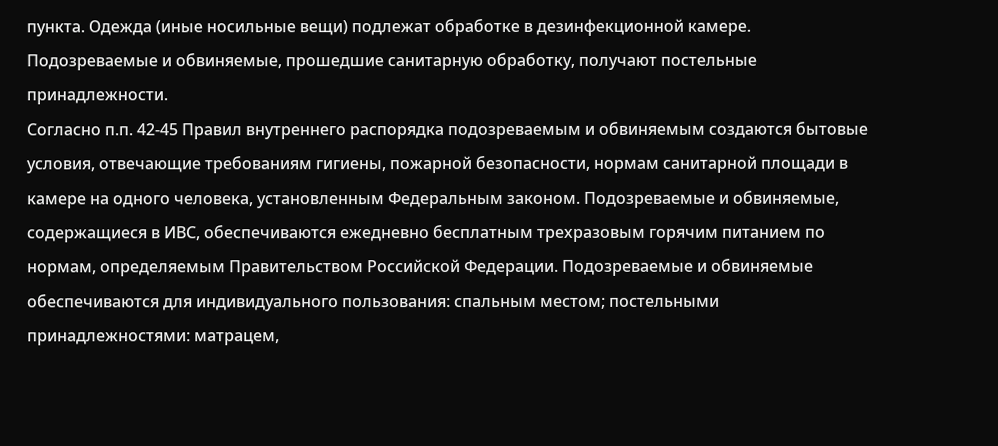пункта. Одежда (иные носильные вещи) подлежат обработке в дезинфекционной камере. Подозреваемые и обвиняемые, прошедшие санитарную обработку, получают постельные принадлежности.
Согласно п.п. 42-45 Правил внутреннего распорядка подозреваемым и обвиняемым создаются бытовые условия, отвечающие требованиям гигиены, пожарной безопасности, нормам санитарной площади в камере на одного человека, установленным Федеральным законом. Подозреваемые и обвиняемые, содержащиеся в ИВС, обеспечиваются ежедневно бесплатным трехразовым горячим питанием по нормам, определяемым Правительством Российской Федерации. Подозреваемые и обвиняемые обеспечиваются для индивидуального пользования: спальным местом; постельными принадлежностями: матрацем,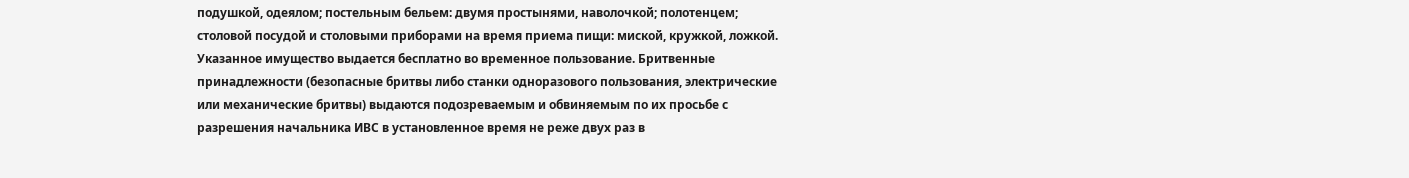подушкой, одеялом; постельным бельем: двумя простынями, наволочкой; полотенцем; столовой посудой и столовыми приборами на время приема пищи: миской, кружкой, ложкой. Указанное имущество выдается бесплатно во временное пользование. Бритвенные принадлежности (безопасные бритвы либо станки одноразового пользования, электрические или механические бритвы) выдаются подозреваемым и обвиняемым по их просьбе с разрешения начальника ИВС в установленное время не реже двух раз в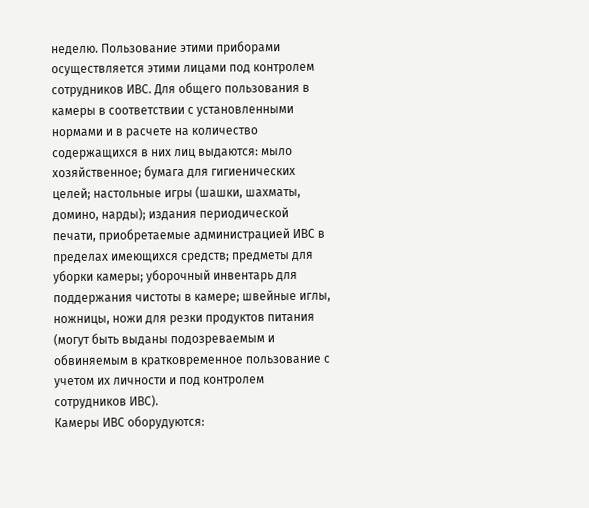неделю. Пользование этими приборами осуществляется этими лицами под контролем сотрудников ИВС. Для общего пользования в камеры в соответствии с установленными нормами и в расчете на количество содержащихся в них лиц выдаются: мыло хозяйственное; бумага для гигиенических целей; настольные игры (шашки, шахматы, домино, нарды); издания периодической печати, приобретаемые администрацией ИВС в пределах имеющихся средств; предметы для уборки камеры; уборочный инвентарь для поддержания чистоты в камере; швейные иглы, ножницы, ножи для резки продуктов питания (могут быть выданы подозреваемым и обвиняемым в кратковременное пользование с учетом их личности и под контролем сотрудников ИВС).
Камеры ИВС оборудуются: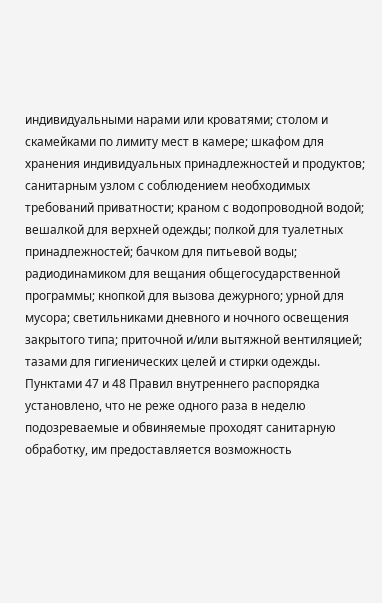индивидуальными нарами или кроватями; столом и скамейками по лимиту мест в камере; шкафом для хранения индивидуальных принадлежностей и продуктов; санитарным узлом с соблюдением необходимых требований приватности; краном с водопроводной водой; вешалкой для верхней одежды; полкой для туалетных принадлежностей; бачком для питьевой воды; радиодинамиком для вещания общегосударственной программы; кнопкой для вызова дежурного; урной для мусора; светильниками дневного и ночного освещения закрытого типа; приточной и/или вытяжной вентиляцией; тазами для гигиенических целей и стирки одежды.
Пунктами 47 и 48 Правил внутреннего распорядка установлено, что не реже одного раза в неделю подозреваемые и обвиняемые проходят санитарную обработку, им предоставляется возможность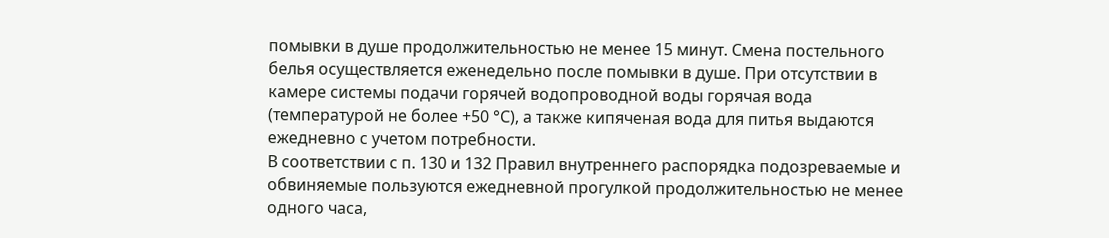помывки в душе продолжительностью не менее 15 минут. Смена постельного белья осуществляется еженедельно после помывки в душе. При отсутствии в камере системы подачи горячей водопроводной воды горячая вода (температурой не более +50 °С), а также кипяченая вода для питья выдаются ежедневно с учетом потребности.
В соответствии с п. 130 и 132 Правил внутреннего распорядка подозреваемые и обвиняемые пользуются ежедневной прогулкой продолжительностью не менее одного часа,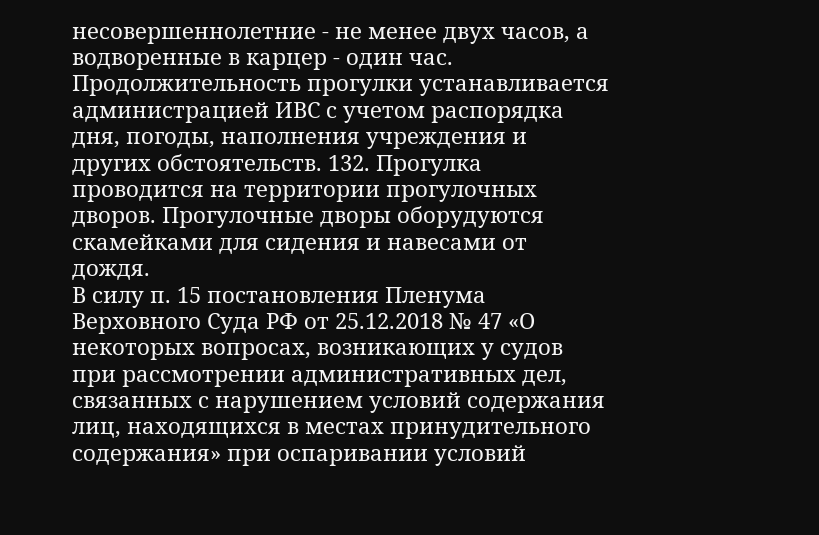несовершеннолетние - не менее двух часов, а водворенные в карцер - один час. Продолжительность прогулки устанавливается администрацией ИВС с учетом распорядка дня, погоды, наполнения учреждения и других обстоятельств. 132. Прогулка проводится на территории прогулочных дворов. Прогулочные дворы оборудуются скамейками для сидения и навесами от дождя.
В силу п. 15 постановления Пленума Верховного Суда РФ от 25.12.2018 № 47 «О некоторых вопросах, возникающих у судов при рассмотрении административных дел, связанных с нарушением условий содержания лиц, находящихся в местах принудительного содержания» при оспаривании условий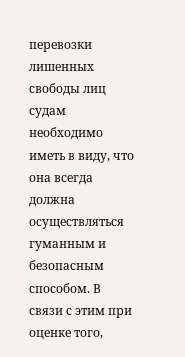перевозки лишенных свободы лиц судам необходимо иметь в виду, что она всегда должна осуществляться гуманным и безопасным способом. В связи с этим при оценке того,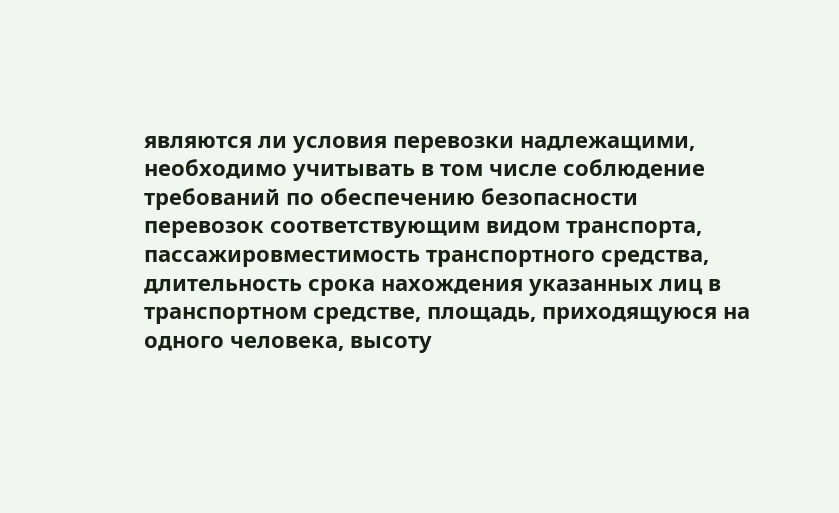являются ли условия перевозки надлежащими, необходимо учитывать в том числе соблюдение требований по обеспечению безопасности перевозок соответствующим видом транспорта, пассажировместимость транспортного средства, длительность срока нахождения указанных лиц в транспортном средстве, площадь, приходящуюся на одного человека, высоту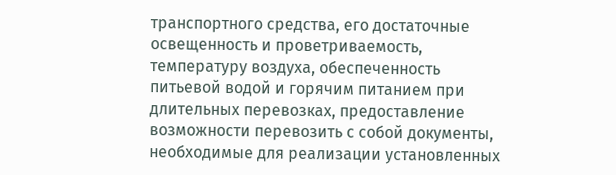транспортного средства, его достаточные освещенность и проветриваемость, температуру воздуха, обеспеченность питьевой водой и горячим питанием при длительных перевозках, предоставление возможности перевозить с собой документы, необходимые для реализации установленных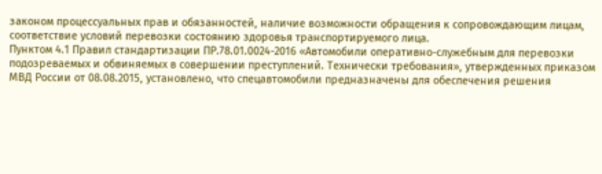законом процессуальных прав и обязанностей, наличие возможности обращения к сопровождающим лицам, соответствие условий перевозки состоянию здоровья транспортируемого лица.
Пунктом 4.1 Правил стандартизации ПР.78.01.0024-2016 «Автомобили оперативно-служебным для перевозки подозреваемых и обвиняемых в совершении преступлений. Технически требования», утвержденных приказом МВД России от 08.08.2015, установлено, что спецавтомобили предназначены для обеспечения решения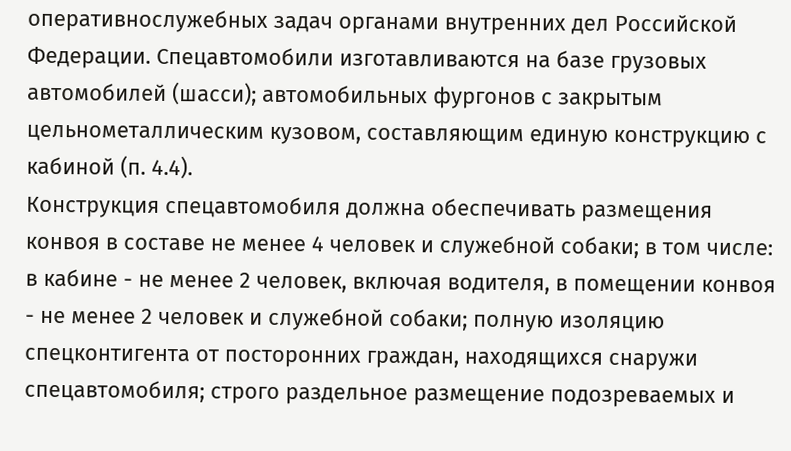оперативнослужебных задач органами внутренних дел Российской Федерации. Спецавтомобили изготавливаются на базе грузовых автомобилей (шасси); автомобильных фургонов с закрытым цельнометаллическим кузовом, составляющим единую конструкцию с кабиной (п. 4.4).
Конструкция спецавтомобиля должна обеспечивать размещения конвоя в составе не менее 4 человек и служебной собаки; в том числе: в кабине - не менее 2 человек, включая водителя, в помещении конвоя - не менее 2 человек и служебной собаки; полную изоляцию спецконтигента от посторонних граждан, находящихся снаружи спецавтомобиля; строго раздельное размещение подозреваемых и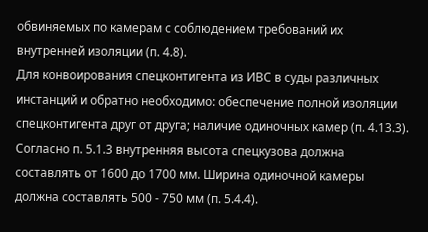обвиняемых по камерам с соблюдением требований их внутренней изоляции (п. 4.8).
Для конвоирования спецконтигента из ИВС в суды различных инстанций и обратно необходимо: обеспечение полной изоляции спецконтигента друг от друга; наличие одиночных камер (п. 4.13.3).
Согласно п. 5.1.3 внутренняя высота спецкузова должна составлять от 1600 до 1700 мм. Ширина одиночной камеры должна составлять 500 - 750 мм (п. 5.4.4).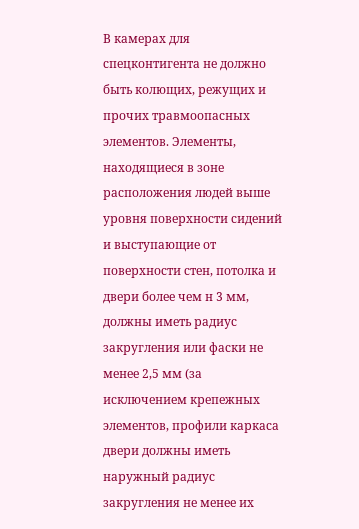В камерах для спецконтигента не должно быть колющих, режущих и прочих травмоопасных элементов. Элементы, находящиеся в зоне расположения людей выше уровня поверхности сидений и выступающие от поверхности стен, потолка и двери более чем н 3 мм, должны иметь радиус закругления или фаски не менее 2,5 мм (за исключением крепежных элементов, профили каркаса двери должны иметь наружный радиус закругления не менее их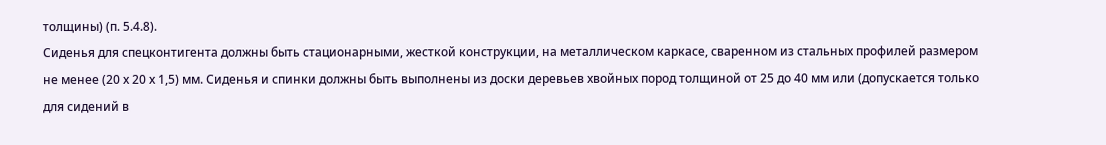толщины) (п. 5.4.8).
Сиденья для спецконтигента должны быть стационарными, жесткой конструкции, на металлическом каркасе, сваренном из стальных профилей размером не менее (20 х 20 х 1,5) мм. Сиденья и спинки должны быть выполнены из доски деревьев хвойных пород толщиной от 25 до 40 мм или (допускается только для сидений в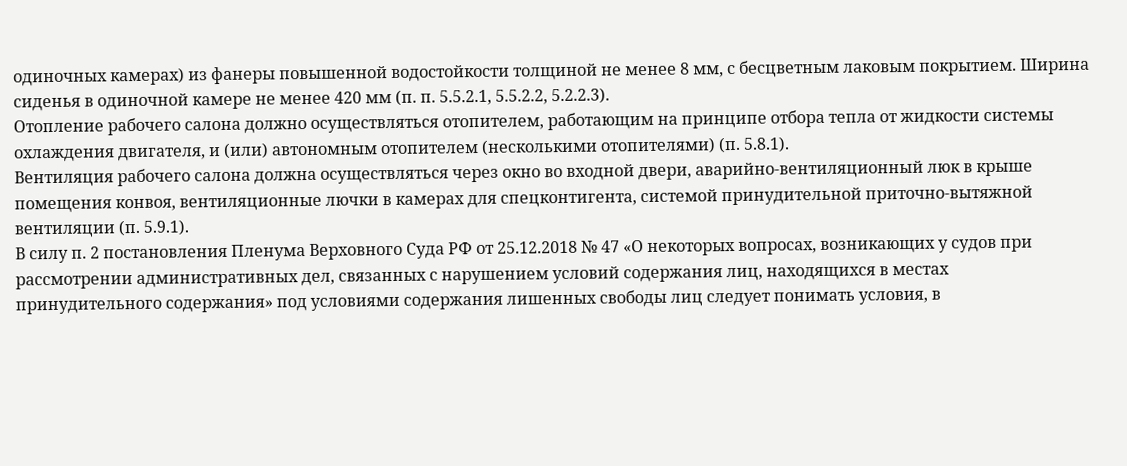одиночных камерах) из фанеры повышенной водостойкости толщиной не менее 8 мм, с бесцветным лаковым покрытием. Ширина сиденья в одиночной камере не менее 420 мм (п. п. 5.5.2.1, 5.5.2.2, 5.2.2.3).
Отопление рабочего салона должно осуществляться отопителем, работающим на принципе отбора тепла от жидкости системы охлаждения двигателя, и (или) автономным отопителем (несколькими отопителями) (п. 5.8.1).
Вентиляция рабочего салона должна осуществляться через окно во входной двери, аварийно-вентиляционный люк в крыше помещения конвоя, вентиляционные лючки в камерах для спецконтигента, системой принудительной приточно-вытяжной вентиляции (п. 5.9.1).
В силу п. 2 постановления Пленума Верховного Суда РФ от 25.12.2018 № 47 «О некоторых вопросах, возникающих у судов при рассмотрении административных дел, связанных с нарушением условий содержания лиц, находящихся в местах принудительного содержания» под условиями содержания лишенных свободы лиц следует понимать условия, в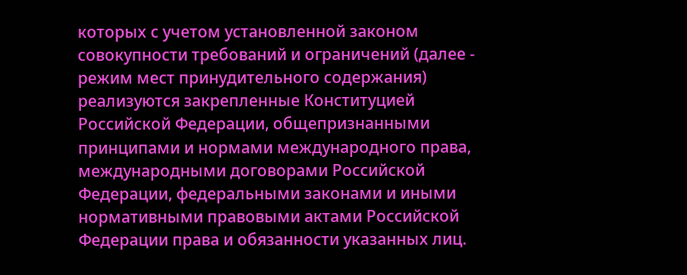которых с учетом установленной законом совокупности требований и ограничений (далее - режим мест принудительного содержания) реализуются закрепленные Конституцией Российской Федерации, общепризнанными принципами и нормами международного права, международными договорами Российской Федерации, федеральными законами и иными нормативными правовыми актами Российской Федерации права и обязанности указанных лиц.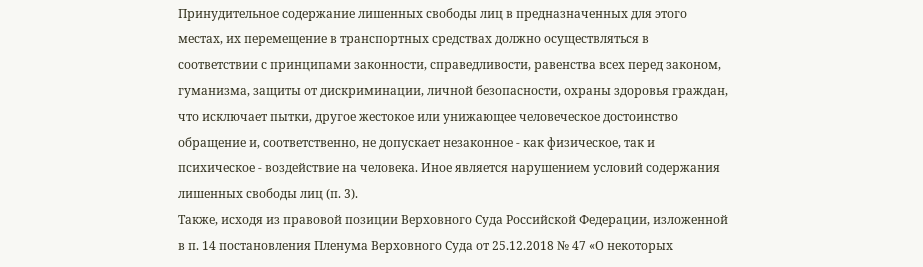Принудительное содержание лишенных свободы лиц в предназначенных для этого местах, их перемещение в транспортных средствах должно осуществляться в соответствии с принципами законности, справедливости, равенства всех перед законом, гуманизма, защиты от дискриминации, личной безопасности, охраны здоровья граждан, что исключает пытки, другое жестокое или унижающее человеческое достоинство обращение и, соответственно, не допускает незаконное - как физическое, так и психическое - воздействие на человека. Иное является нарушением условий содержания лишенных свободы лиц (п. 3).
Также, исходя из правовой позиции Верховного Суда Российской Федерации, изложенной в п. 14 постановления Пленума Верховного Суда от 25.12.2018 № 47 «О некоторых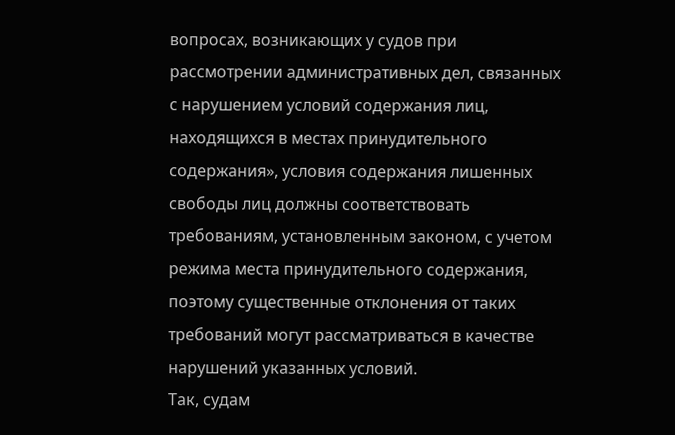вопросах, возникающих у судов при рассмотрении административных дел, связанных с нарушением условий содержания лиц, находящихся в местах принудительного содержания», условия содержания лишенных свободы лиц должны соответствовать требованиям, установленным законом, с учетом режима места принудительного содержания, поэтому существенные отклонения от таких требований могут рассматриваться в качестве нарушений указанных условий.
Так, судам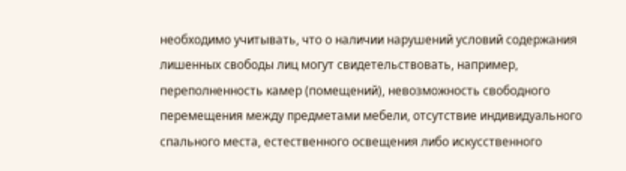необходимо учитывать, что о наличии нарушений условий содержания лишенных свободы лиц могут свидетельствовать, например, переполненность камер (помещений), невозможность свободного перемещения между предметами мебели, отсутствие индивидуального спального места, естественного освещения либо искусственного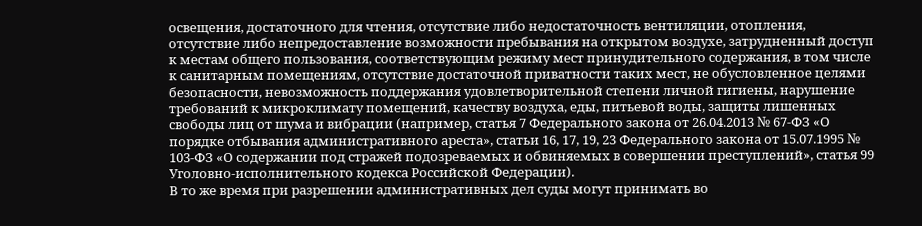освещения, достаточного для чтения, отсутствие либо недостаточность вентиляции, отопления, отсутствие либо непредоставление возможности пребывания на открытом воздухе, затрудненный доступ к местам общего пользования, соответствующим режиму мест принудительного содержания, в том числе к санитарным помещениям, отсутствие достаточной приватности таких мест, не обусловленное целями безопасности, невозможность поддержания удовлетворительной степени личной гигиены, нарушение требований к микроклимату помещений, качеству воздуха, еды, питьевой воды, защиты лишенных свободы лиц от шума и вибрации (например, статья 7 Федерального закона от 26.04.2013 № 67-ФЗ «О порядке отбывания административного ареста», статьи 16, 17, 19, 23 Федерального закона от 15.07.1995 № 103-ФЗ «О содержании под стражей подозреваемых и обвиняемых в совершении преступлений», статья 99 Уголовно-исполнительного кодекса Российской Федерации).
В то же время при разрешении административных дел суды могут принимать во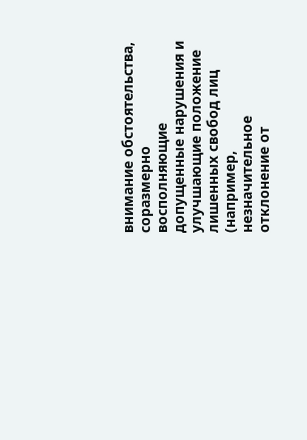внимание обстоятельства, соразмерно восполняющие допущенные нарушения и улучшающие положение лишенных свобод лиц (например, незначительное отклонение от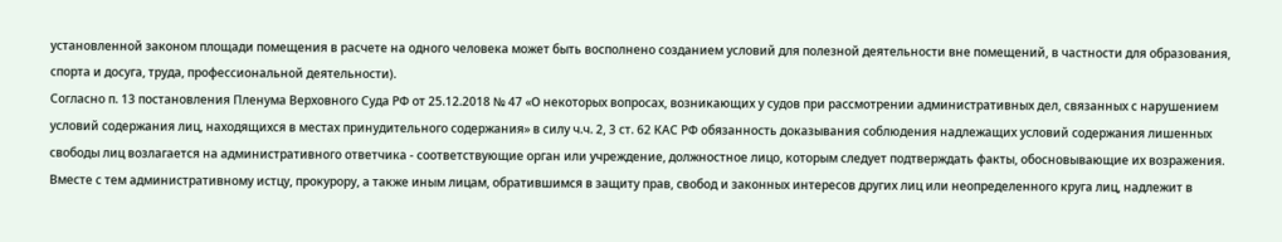установленной законом площади помещения в расчете на одного человека может быть восполнено созданием условий для полезной деятельности вне помещений, в частности для образования, спорта и досуга, труда, профессиональной деятельности).
Согласно п. 13 постановления Пленума Верховного Суда РФ от 25.12.2018 № 47 «О некоторых вопросах, возникающих у судов при рассмотрении административных дел, связанных с нарушением условий содержания лиц, находящихся в местах принудительного содержания» в силу ч.ч. 2, 3 ст. 62 КАС РФ обязанность доказывания соблюдения надлежащих условий содержания лишенных свободы лиц возлагается на административного ответчика - соответствующие орган или учреждение, должностное лицо, которым следует подтверждать факты, обосновывающие их возражения.
Вместе с тем административному истцу, прокурору, а также иным лицам, обратившимся в защиту прав, свобод и законных интересов других лиц или неопределенного круга лиц, надлежит в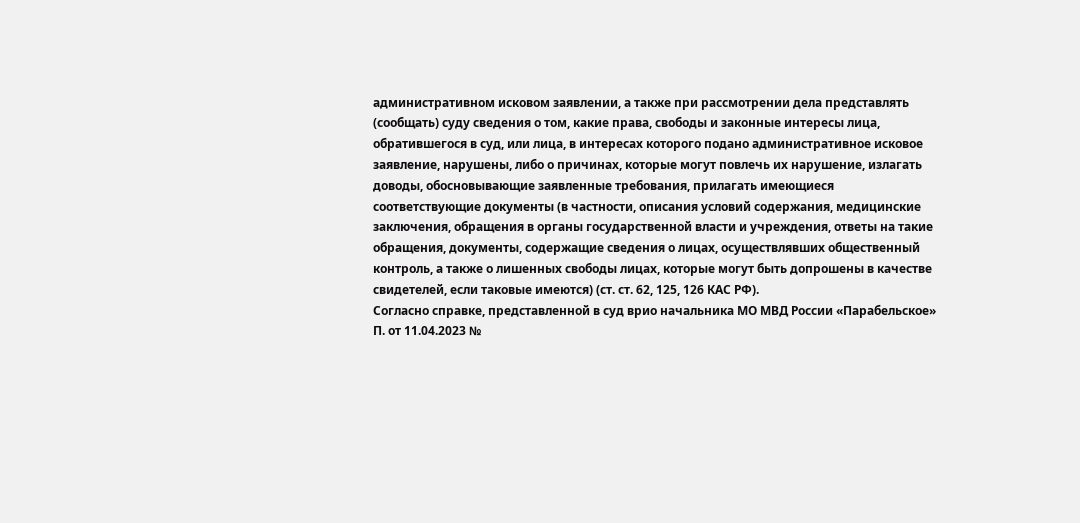административном исковом заявлении, а также при рассмотрении дела представлять (сообщать) суду сведения о том, какие права, свободы и законные интересы лица, обратившегося в суд, или лица, в интересах которого подано административное исковое заявление, нарушены, либо о причинах, которые могут повлечь их нарушение, излагать доводы, обосновывающие заявленные требования, прилагать имеющиеся соответствующие документы (в частности, описания условий содержания, медицинские заключения, обращения в органы государственной власти и учреждения, ответы на такие обращения, документы, содержащие сведения о лицах, осуществлявших общественный контроль, а также о лишенных свободы лицах, которые могут быть допрошены в качестве свидетелей, если таковые имеются) (ст. ст. 62, 125, 126 КАС РФ).
Согласно справке, представленной в суд врио начальника МО МВД России «Парабельское» П. от 11.04.2023 №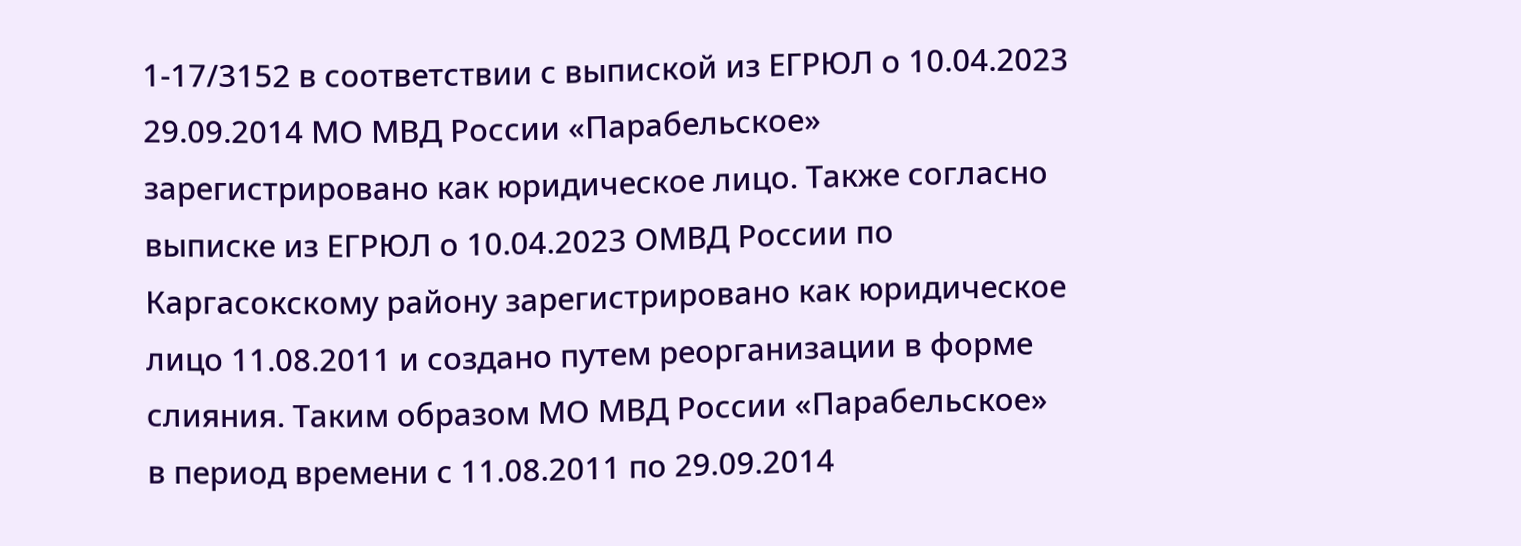1-17/3152 в соответствии с выпиской из ЕГРЮЛ о 10.04.2023 29.09.2014 МО МВД России «Парабельское» зарегистрировано как юридическое лицо. Также согласно выписке из ЕГРЮЛ о 10.04.2023 ОМВД России по Каргасокскому району зарегистрировано как юридическое лицо 11.08.2011 и создано путем реорганизации в форме слияния. Таким образом МО МВД России «Парабельское» в период времени с 11.08.2011 по 29.09.2014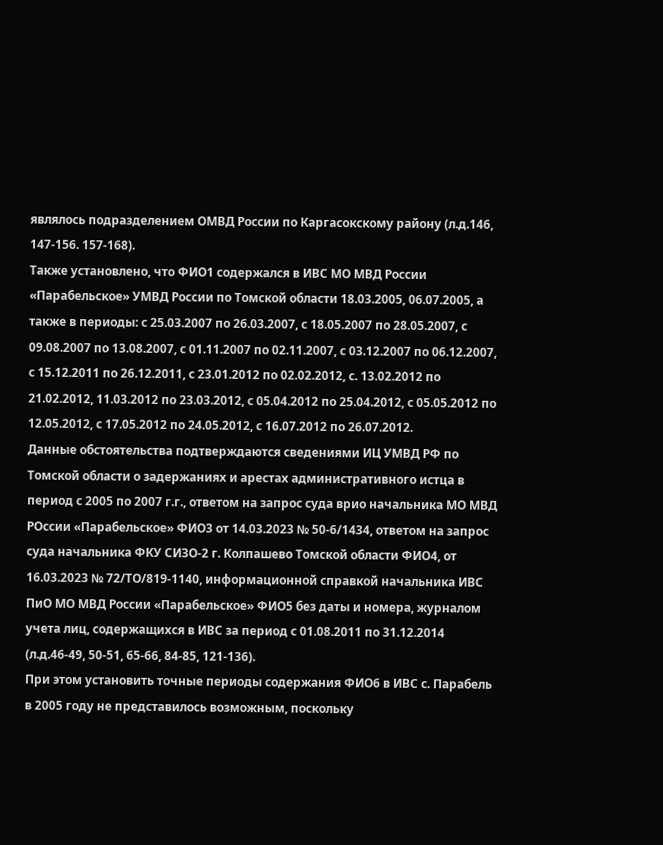являлось подразделением ОМВД России по Каргасокскому району (л.д.146, 147-156. 157-168).
Также установлено, что ФИО1 содержался в ИВС МО МВД России «Парабельское» УМВД России по Томской области 18.03.2005, 06.07.2005, а также в периоды: с 25.03.2007 по 26.03.2007, с 18.05.2007 по 28.05.2007, с 09.08.2007 по 13.08.2007, с 01.11.2007 по 02.11.2007, с 03.12.2007 по 06.12.2007, с 15.12.2011 по 26.12.2011, с 23.01.2012 по 02.02.2012, с. 13.02.2012 по 21.02.2012, 11.03.2012 по 23.03.2012, с 05.04.2012 по 25.04.2012, с 05.05.2012 по 12.05.2012, с 17.05.2012 по 24.05.2012, с 16.07.2012 по 26.07.2012.
Данные обстоятельства подтверждаются сведениями ИЦ УМВД РФ по Томской области о задержаниях и арестах административного истца в период с 2005 по 2007 г.г., ответом на запрос суда врио начальника МО МВД РОссии «Парабельское» ФИО3 от 14.03.2023 № 50-6/1434, ответом на запрос суда начальника ФКУ СИЗО-2 г. Колпашево Томской области ФИО4, от 16.03.2023 № 72/ТО/819-1140, информационной справкой начальника ИВС ПиО МО МВД России «Парабельское» ФИО5 без даты и номера, журналом учета лиц, содержащихся в ИВС за период с 01.08.2011 по 31.12.2014 (л.д.46-49, 50-51, 65-66, 84-85, 121-136).
При этом установить точные периоды содержания ФИО6 в ИВС с. Парабель в 2005 году не представилось возможным, поскольку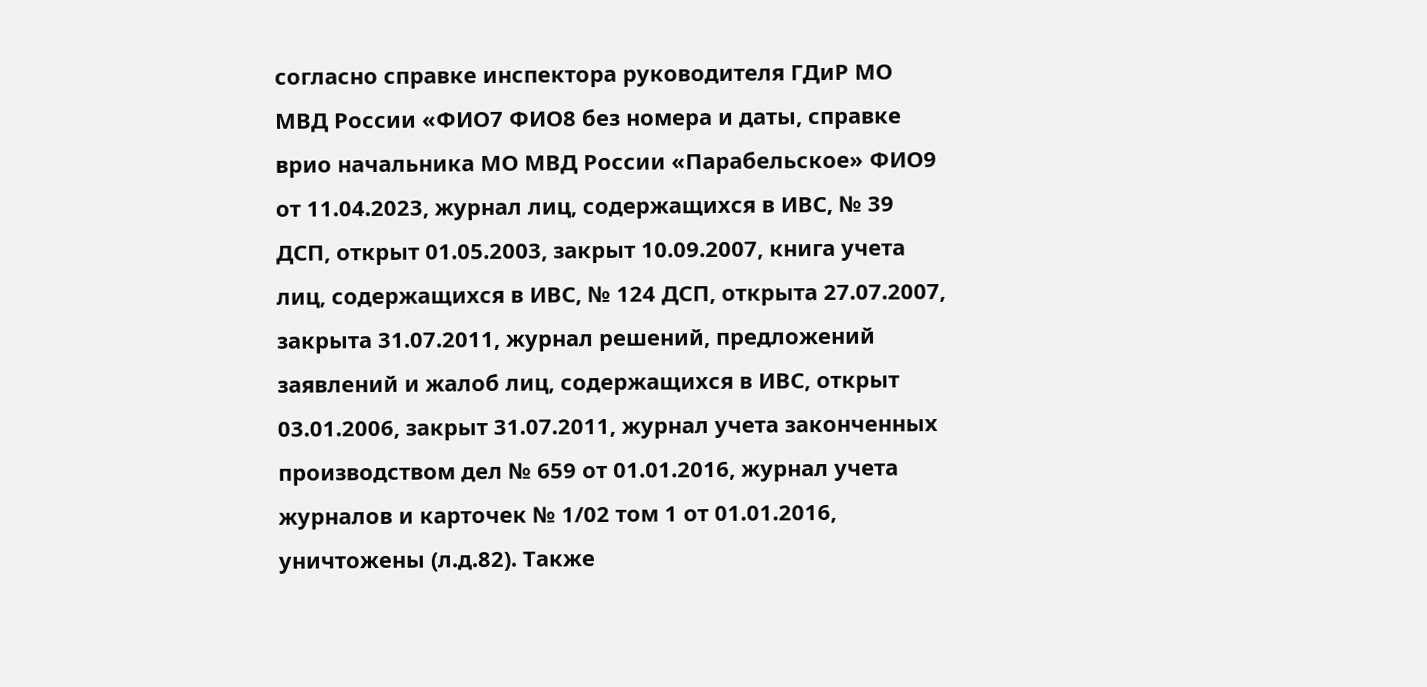согласно справке инспектора руководителя ГДиР МО МВД России «ФИО7 ФИО8 без номера и даты, справке врио начальника МО МВД России «Парабельское» ФИО9 от 11.04.2023, журнал лиц, содержащихся в ИВС, № 39 ДСП, открыт 01.05.2003, закрыт 10.09.2007, книга учета лиц, содержащихся в ИВС, № 124 ДСП, открыта 27.07.2007, закрыта 31.07.2011, журнал решений, предложений заявлений и жалоб лиц, содержащихся в ИВС, открыт 03.01.2006, закрыт 31.07.2011, журнал учета законченных производством дел № 659 от 01.01.2016, журнал учета журналов и карточек № 1/02 том 1 от 01.01.2016, уничтожены (л.д.82). Также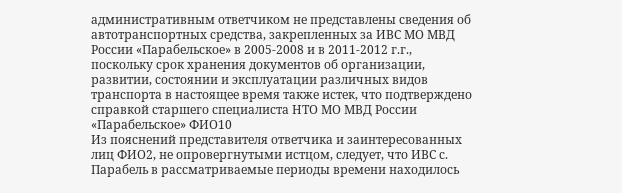административным ответчиком не представлены сведения об автотранспортных средства, закрепленных за ИВС МО МВД России «Парабельское» в 2005-2008 и в 2011-2012 г.г., поскольку срок хранения документов об организации, развитии, состоянии и эксплуатации различных видов транспорта в настоящее время также истек, что подтверждено справкой старшего специалиста НТО МО МВД России «Парабельское» ФИО10
Из пояснений представителя ответчика и заинтересованных лиц ФИО2, не опровергнутыми истцом, следует, что ИВС с. Парабель в рассматриваемые периоды времени находилось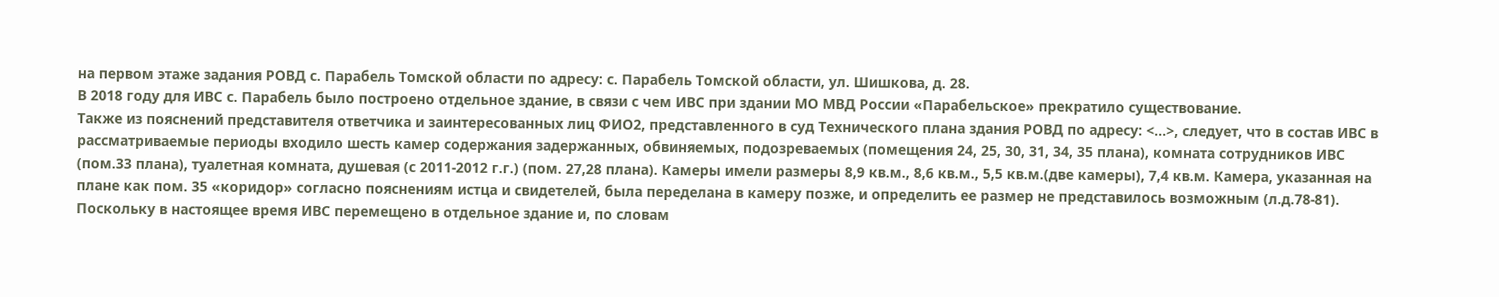на первом этаже задания РОВД с. Парабель Томской области по адресу: с. Парабель Томской области, ул. Шишкова, д. 28.
В 2018 году для ИВС с. Парабель было построено отдельное здание, в связи с чем ИВС при здании МО МВД России «Парабельское» прекратило существование.
Также из пояснений представителя ответчика и заинтересованных лиц ФИО2, представленного в суд Технического плана здания РОВД по адресу: <...>, следует, что в состав ИВС в рассматриваемые периоды входило шесть камер содержания задержанных, обвиняемых, подозреваемых (помещения 24, 25, 30, 31, 34, 35 плана), комната сотрудников ИВС (пом.33 плана), туалетная комната, душевая (с 2011-2012 г.г.) (пом. 27,28 плана). Камеры имели размеры 8,9 кв.м., 8,6 кв.м., 5,5 кв.м.(две камеры), 7,4 кв.м. Камера, указанная на плане как пом. 35 «коридор» согласно пояснениям истца и свидетелей, была переделана в камеру позже, и определить ее размер не представилось возможным (л.д.78-81).
Поскольку в настоящее время ИВС перемещено в отдельное здание и, по словам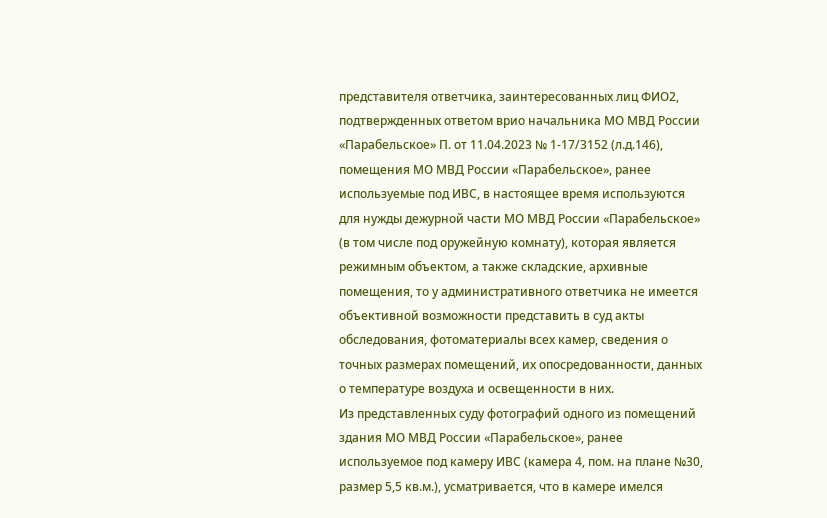представителя ответчика, заинтересованных лиц ФИО2, подтвержденных ответом врио начальника МО МВД России «Парабельское» П. от 11.04.2023 № 1-17/3152 (л.д.146), помещения МО МВД России «Парабельское», ранее используемые под ИВС, в настоящее время используются для нужды дежурной части МО МВД России «Парабельское» (в том числе под оружейную комнату), которая является режимным объектом, а также складские, архивные помещения, то у административного ответчика не имеется объективной возможности представить в суд акты обследования, фотоматериалы всех камер, сведения о точных размерах помещений, их опосредованности, данных о температуре воздуха и освещенности в них.
Из представленных суду фотографий одного из помещений здания МО МВД России «Парабельское», ранее используемое под камеру ИВС (камера 4, пом. на плане №30, размер 5,5 кв.м.), усматривается, что в камере имелся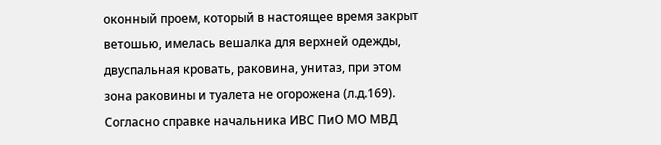оконный проем, который в настоящее время закрыт ветошью, имелась вешалка для верхней одежды, двуспальная кровать, раковина, унитаз, при этом зона раковины и туалета не огорожена (л.д.169).
Согласно справке начальника ИВС ПиО МО МВД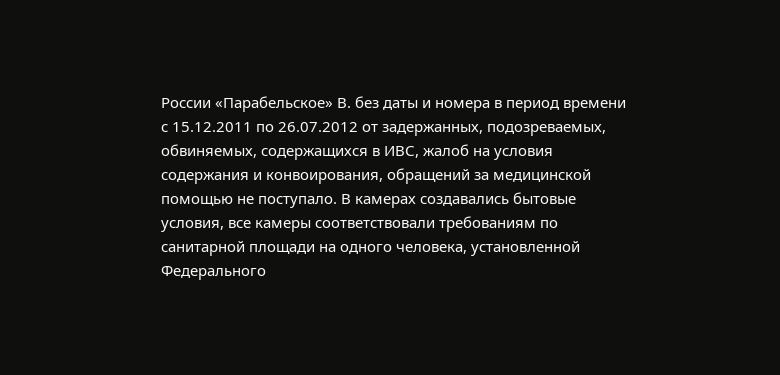России «Парабельское» В. без даты и номера в период времени с 15.12.2011 по 26.07.2012 от задержанных, подозреваемых, обвиняемых, содержащихся в ИВС, жалоб на условия содержания и конвоирования, обращений за медицинской помощью не поступало. В камерах создавались бытовые условия, все камеры соответствовали требованиям по санитарной площади на одного человека, установленной Федерального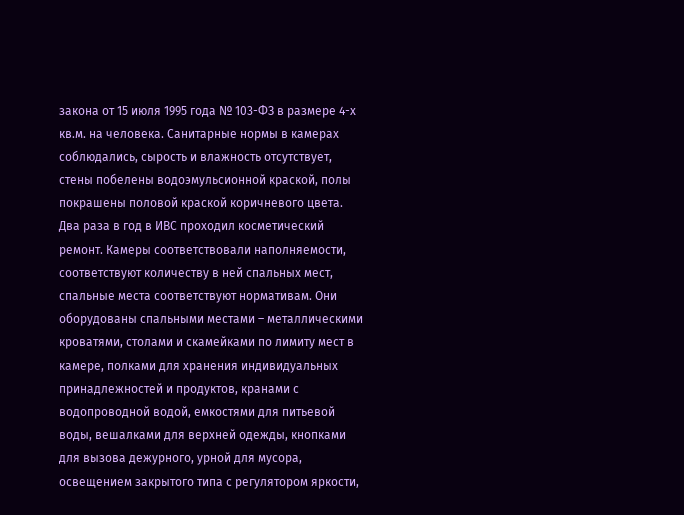закона от 15 июля 1995 года № 103-ФЗ в размере 4-х кв.м. на человека. Санитарные нормы в камерах соблюдались, сырость и влажность отсутствует, стены побелены водоэмульсионной краской, полы покрашены половой краской коричневого цвета. Два раза в год в ИВС проходил косметический ремонт. Камеры соответствовали наполняемости, соответствуют количеству в ней спальных мест, спальные места соответствуют нормативам. Они оборудованы спальными местами – металлическими кроватями, столами и скамейками по лимиту мест в камере, полками для хранения индивидуальных принадлежностей и продуктов, кранами с водопроводной водой, емкостями для питьевой воды, вешалками для верхней одежды, кнопками для вызова дежурного, урной для мусора, освещением закрытого типа с регулятором яркости,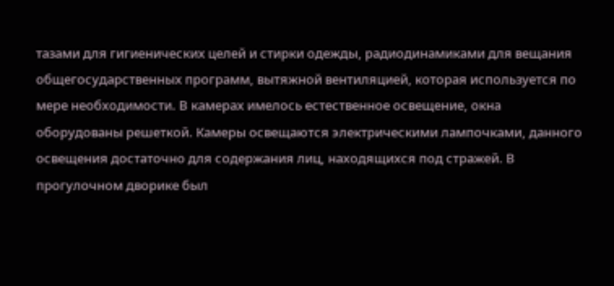тазами для гигиенических целей и стирки одежды, радиодинамиками для вещания общегосударственных программ, вытяжной вентиляцией, которая используется по мере необходимости. В камерах имелось естественное освещение, окна оборудованы решеткой. Камеры освещаются электрическими лампочками, данного освещения достаточно для содержания лиц, находящихся под стражей. В прогулочном дворике был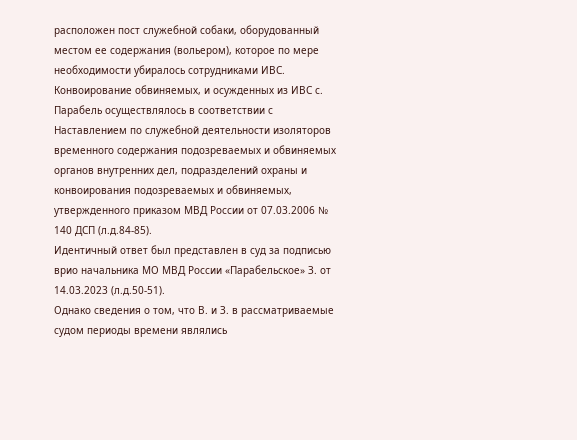расположен пост служебной собаки, оборудованный местом ее содержания (вольером), которое по мере необходимости убиралось сотрудниками ИВС. Конвоирование обвиняемых, и осужденных из ИВС с. Парабель осуществлялось в соответствии с Наставлением по служебной деятельности изоляторов временного содержания подозреваемых и обвиняемых органов внутренних дел, подразделений охраны и конвоирования подозреваемых и обвиняемых, утвержденного приказом МВД России от 07.03.2006 № 140 ДСП (л.д.84-85).
Идентичный ответ был представлен в суд за подписью врио начальника МО МВД России «Парабельское» З. от 14.03.2023 (л.д.50-51).
Однако сведения о том, что В. и З. в рассматриваемые судом периоды времени являлись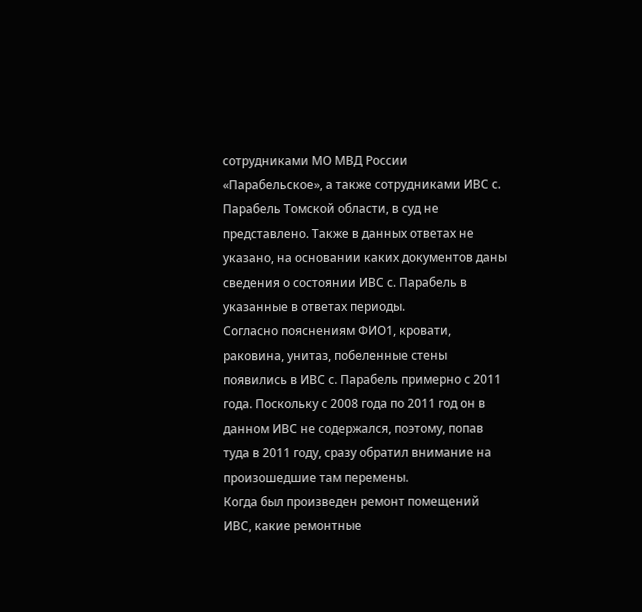сотрудниками МО МВД России «Парабельское», а также сотрудниками ИВС с. Парабель Томской области, в суд не представлено. Также в данных ответах не указано, на основании каких документов даны сведения о состоянии ИВС с. Парабель в указанные в ответах периоды.
Согласно пояснениям ФИО1, кровати, раковина, унитаз, побеленные стены появились в ИВС с. Парабель примерно с 2011 года. Поскольку с 2008 года по 2011 год он в данном ИВС не содержался, поэтому, попав туда в 2011 году, сразу обратил внимание на произошедшие там перемены.
Когда был произведен ремонт помещений ИВС, какие ремонтные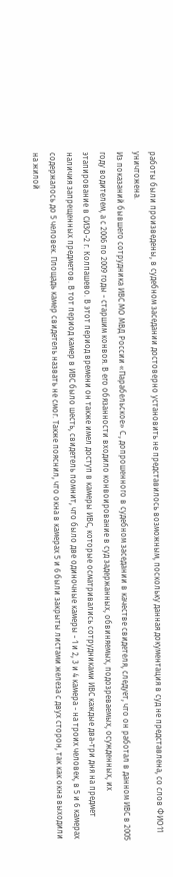работы были произведены, в судебном заседании достоверно установить не представилось возможным, поскольку данная документация в суд не представлена, со слов ФИО11 уничтожена.
Из показаний бывшего сотрудника ИВС МО МВД России «Парабельское» С., допрошенного в судебном заседании в качестве свидетеля, следует, что он работал в данном ИВС в 2005 году водителем, а с 2006 по 2009 годы - старшим конвоя. В его обязанности входило конвоирование в суд задержанных, обвиняемых, подозреваемых, осужденных, их этапирование в СИЗО-2 г. Колпашево. В этот период времени он также имел доступ в камеры ИВС, которые осматривались сотрудниками ИВС каждые два-три дня на предмет наличия запрещенных предметов. В тот период камер в ИВС было шесть, свидетель помнит, что было две одиночные камеры - 1 и 2, 3 и 4 камера - на троих человек, в 5 и 6 камерах содержалось до 5 человек. Площадь камер свидетель назвать не смог. Также пояснил, что окна в камерах 5 и 6 были закрыты листами железа с двух сторон, так как окна выходили на жилой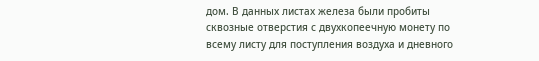дом. В данных листах железа были пробиты сквозные отверстия с двухкопеечную монету по всему листу для поступления воздуха и дневного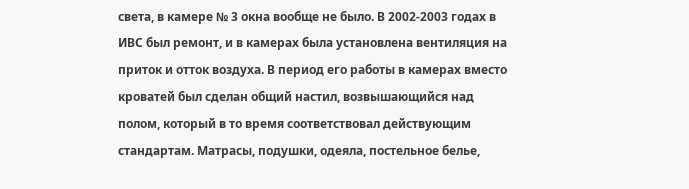света, в камере № 3 окна вообще не было. В 2002-2003 годах в ИВС был ремонт, и в камерах была установлена вентиляция на приток и отток воздуха. В период его работы в камерах вместо кроватей был сделан общий настил, возвышающийся над полом, который в то время соответствовал действующим стандартам. Матрасы, подушки, одеяла, постельное белье,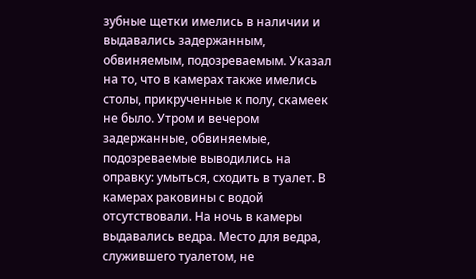зубные щетки имелись в наличии и выдавались задержанным, обвиняемым, подозреваемым. Указал на то, что в камерах также имелись столы, прикрученные к полу, скамеек не было. Утром и вечером задержанные, обвиняемые, подозреваемые выводились на оправку: умыться, сходить в туалет. В камерах раковины с водой отсутствовали. На ночь в камеры выдавались ведра. Место для ведра, служившего туалетом, не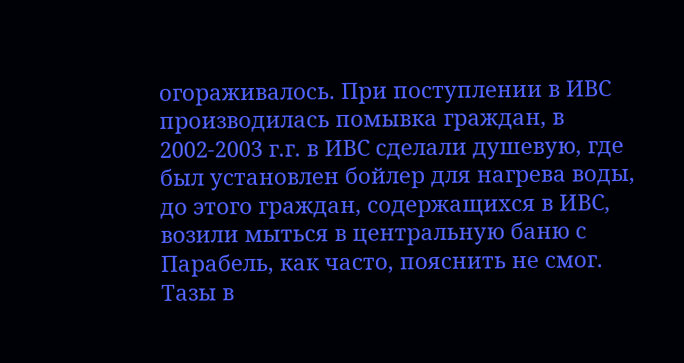огораживалось. При поступлении в ИВС производилась помывка граждан, в 2002-2003 г.г. в ИВС сделали душевую, где был установлен бойлер для нагрева воды, до этого граждан, содержащихся в ИВС, возили мыться в центральную баню с Парабель, как часто, пояснить не смог. Тазы в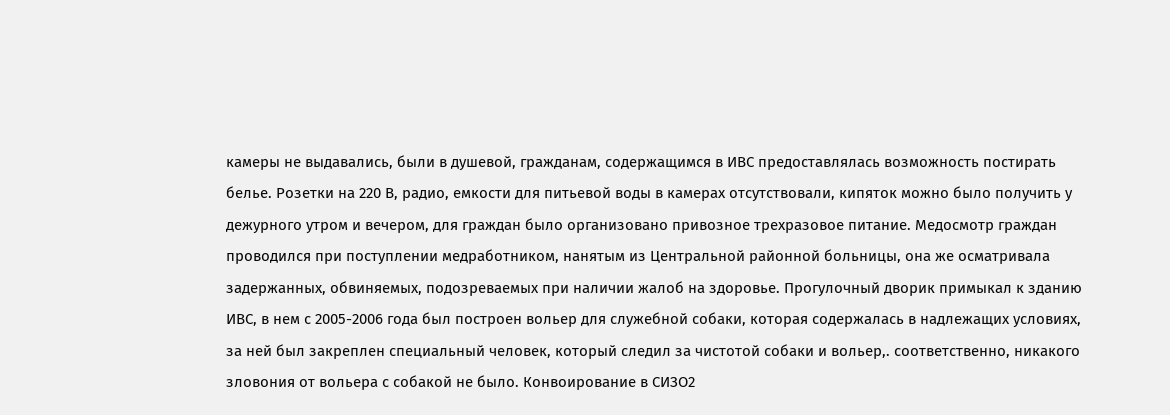камеры не выдавались, были в душевой, гражданам, содержащимся в ИВС предоставлялась возможность постирать белье. Розетки на 220 В, радио, емкости для питьевой воды в камерах отсутствовали, кипяток можно было получить у дежурного утром и вечером, для граждан было организовано привозное трехразовое питание. Медосмотр граждан проводился при поступлении медработником, нанятым из Центральной районной больницы, она же осматривала задержанных, обвиняемых, подозреваемых при наличии жалоб на здоровье. Прогулочный дворик примыкал к зданию ИВС, в нем с 2005-2006 года был построен вольер для служебной собаки, которая содержалась в надлежащих условиях, за ней был закреплен специальный человек, который следил за чистотой собаки и вольер,. соответственно, никакого зловония от вольера с собакой не было. Конвоирование в СИЗО2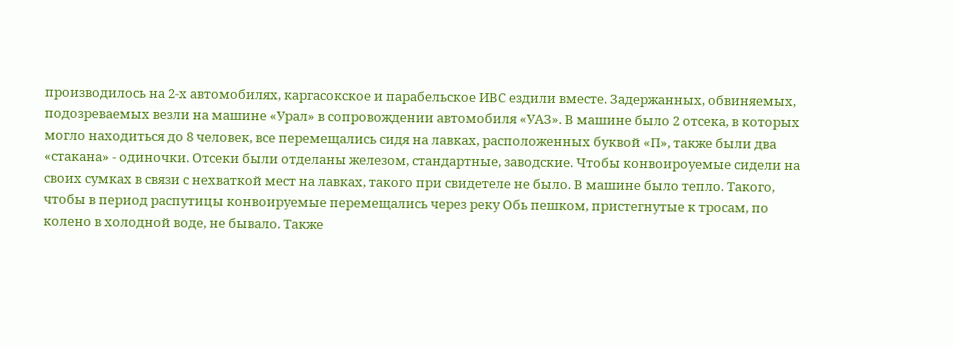производилось на 2-х автомобилях, каргасокское и парабельское ИВС ездили вместе. Задержанных, обвиняемых, подозреваемых везли на машине «Урал» в сопровождении автомобиля «УАЗ». В машине было 2 отсека, в которых могло находиться до 8 человек, все перемещались сидя на лавках, расположенных буквой «П», также были два «стакана» - одиночки. Отсеки были отделаны железом, стандартные, заводские. Чтобы конвоироуемые сидели на своих сумках в связи с нехваткой мест на лавках, такого при свидетеле не было. В машине было тепло. Такого, чтобы в период распутицы конвоируемые перемещались через реку Обь пешком, пристегнутые к тросам, по колено в холодной воде, не бывало. Также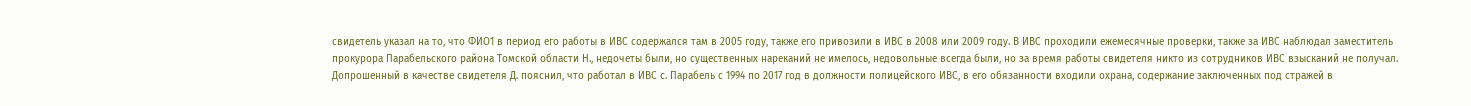свидетель указал на то, что ФИО1 в период его работы в ИВС содержался там в 2005 году, также его привозили в ИВС в 2008 или 2009 году. В ИВС проходили ежемесячные проверки, также за ИВС наблюдал заместитель прокурора Парабельского района Томской области Н., недочеты были, но существенных нареканий не имелось, недовольные всегда были, но за время работы свидетеля никто из сотрудников ИВС взысканий не получал.
Допрошенный в качестве свидетеля Д. пояснил, что работал в ИВС с. Парабель с 1994 по 2017 год в должности полицейского ИВС, в его обязанности входили охрана, содержание заключенных под стражей в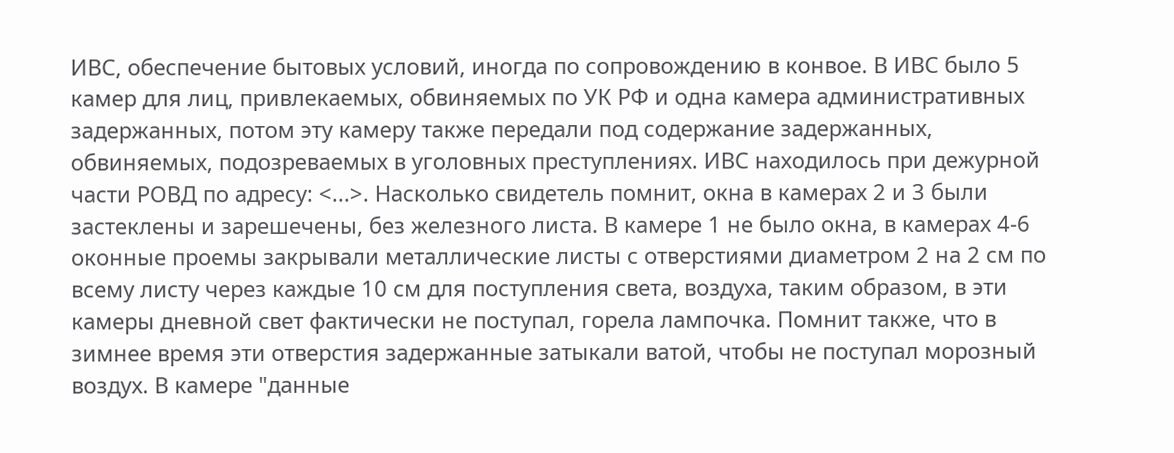ИВС, обеспечение бытовых условий, иногда по сопровождению в конвое. В ИВС было 5 камер для лиц, привлекаемых, обвиняемых по УК РФ и одна камера административных задержанных, потом эту камеру также передали под содержание задержанных, обвиняемых, подозреваемых в уголовных преступлениях. ИВС находилось при дежурной части РОВД по адресу: <...>. Насколько свидетель помнит, окна в камерах 2 и 3 были застеклены и зарешечены, без железного листа. В камере 1 не было окна, в камерах 4-6 оконные проемы закрывали металлические листы с отверстиями диаметром 2 на 2 см по всему листу через каждые 10 см для поступления света, воздуха, таким образом, в эти камеры дневной свет фактически не поступал, горела лампочка. Помнит также, что в зимнее время эти отверстия задержанные затыкали ватой, чтобы не поступал морозный воздух. В камере "данные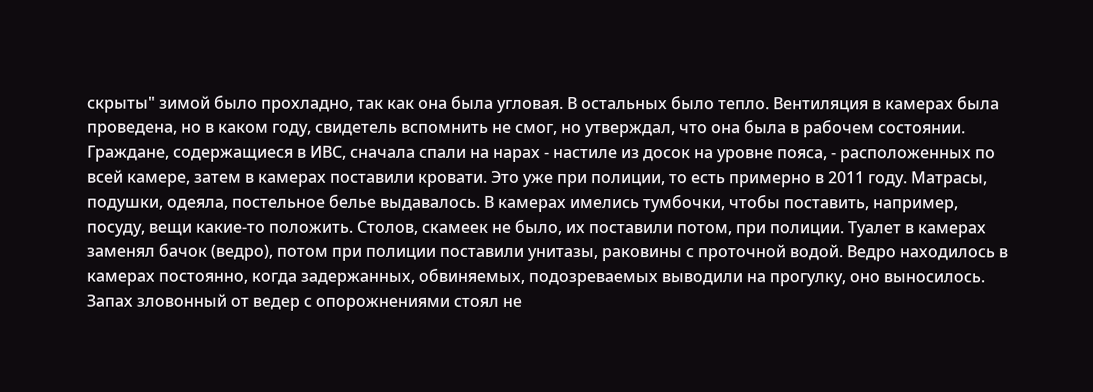скрыты" зимой было прохладно, так как она была угловая. В остальных было тепло. Вентиляция в камерах была проведена, но в каком году, свидетель вспомнить не смог, но утверждал, что она была в рабочем состоянии. Граждане, содержащиеся в ИВС, сначала спали на нарах - настиле из досок на уровне пояса, - расположенных по всей камере, затем в камерах поставили кровати. Это уже при полиции, то есть примерно в 2011 году. Матрасы, подушки, одеяла, постельное белье выдавалось. В камерах имелись тумбочки, чтобы поставить, например, посуду, вещи какие-то положить. Столов, скамеек не было, их поставили потом, при полиции. Туалет в камерах заменял бачок (ведро), потом при полиции поставили унитазы, раковины с проточной водой. Ведро находилось в камерах постоянно, когда задержанных, обвиняемых, подозреваемых выводили на прогулку, оно выносилось. Запах зловонный от ведер с опорожнениями стоял не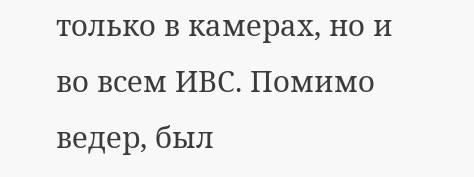только в камерах, но и во всем ИВС. Помимо ведер, был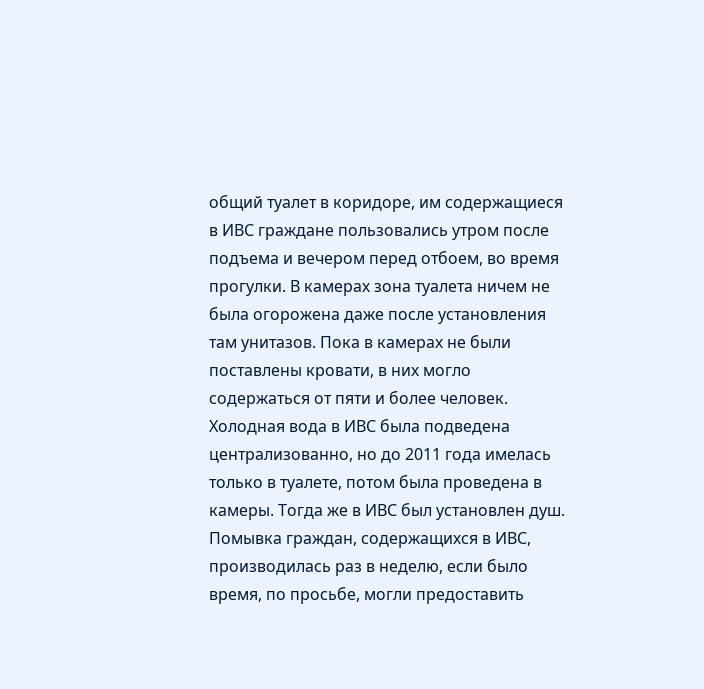общий туалет в коридоре, им содержащиеся в ИВС граждане пользовались утром после подъема и вечером перед отбоем, во время прогулки. В камерах зона туалета ничем не была огорожена даже после установления там унитазов. Пока в камерах не были поставлены кровати, в них могло содержаться от пяти и более человек. Холодная вода в ИВС была подведена централизованно, но до 2011 года имелась только в туалете, потом была проведена в камеры. Тогда же в ИВС был установлен душ. Помывка граждан, содержащихся в ИВС, производилась раз в неделю, если было время, по просьбе, могли предоставить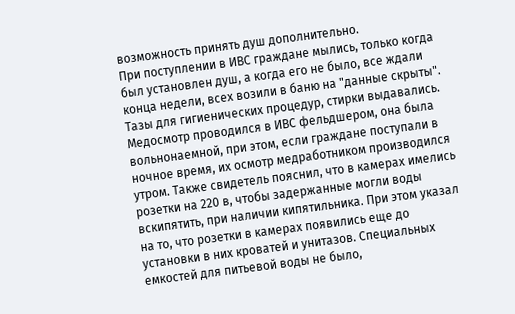возможность принять душ дополнительно.
При поступлении в ИВС граждане мылись, только когда был установлен душ, а когда его не было, все ждали конца недели, всех возили в баню на "данные скрыты". Тазы для гигиенических процедур, стирки выдавались. Медосмотр проводился в ИВС фельдшером, она была вольнонаемной, при этом, если граждане поступали в ночное время, их осмотр медработником производился утром. Также свидетель пояснил, что в камерах имелись розетки на 220 в, чтобы задержанные могли воды вскипятить, при наличии кипятильника. При этом указал на то, что розетки в камерах появились еще до установки в них кроватей и унитазов. Специальных емкостей для питьевой воды не было,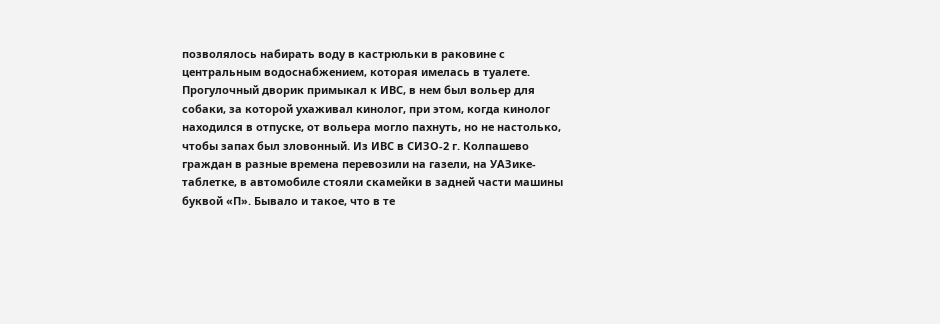позволялось набирать воду в кастрюльки в раковине с центральным водоснабжением, которая имелась в туалете. Прогулочный дворик примыкал к ИВС, в нем был вольер для собаки, за которой ухаживал кинолог, при этом, когда кинолог находился в отпуске, от вольера могло пахнуть, но не настолько, чтобы запах был зловонный. Из ИВС в СИЗО-2 г. Колпашево граждан в разные времена перевозили на газели, на УАЗике-таблетке, в автомобиле стояли скамейки в задней части машины буквой «П». Бывало и такое, что в те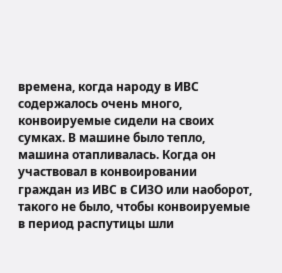времена, когда народу в ИВС содержалось очень много, конвоируемые сидели на своих сумках. В машине было тепло, машина отапливалась. Когда он участвовал в конвоировании граждан из ИВС в СИЗО или наоборот, такого не было, чтобы конвоируемые в период распутицы шли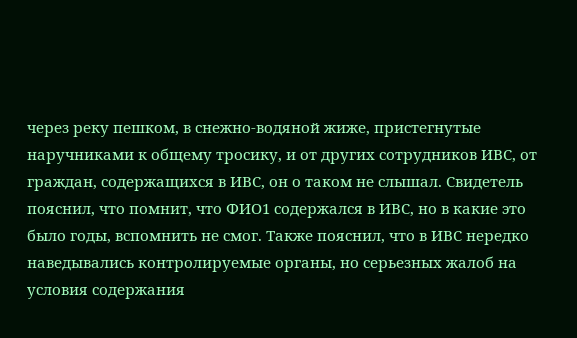через реку пешком, в снежно-водяной жиже, пристегнутые наручниками к общему тросику, и от других сотрудников ИВС, от граждан, содержащихся в ИВС, он о таком не слышал. Свидетель пояснил, что помнит, что ФИО1 содержался в ИВС, но в какие это было годы, вспомнить не смог. Также пояснил, что в ИВС нередко наведывались контролируемые органы, но серьезных жалоб на условия содержания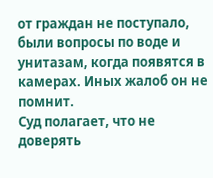от граждан не поступало, были вопросы по воде и унитазам, когда появятся в камерах. Иных жалоб он не помнит.
Суд полагает, что не доверять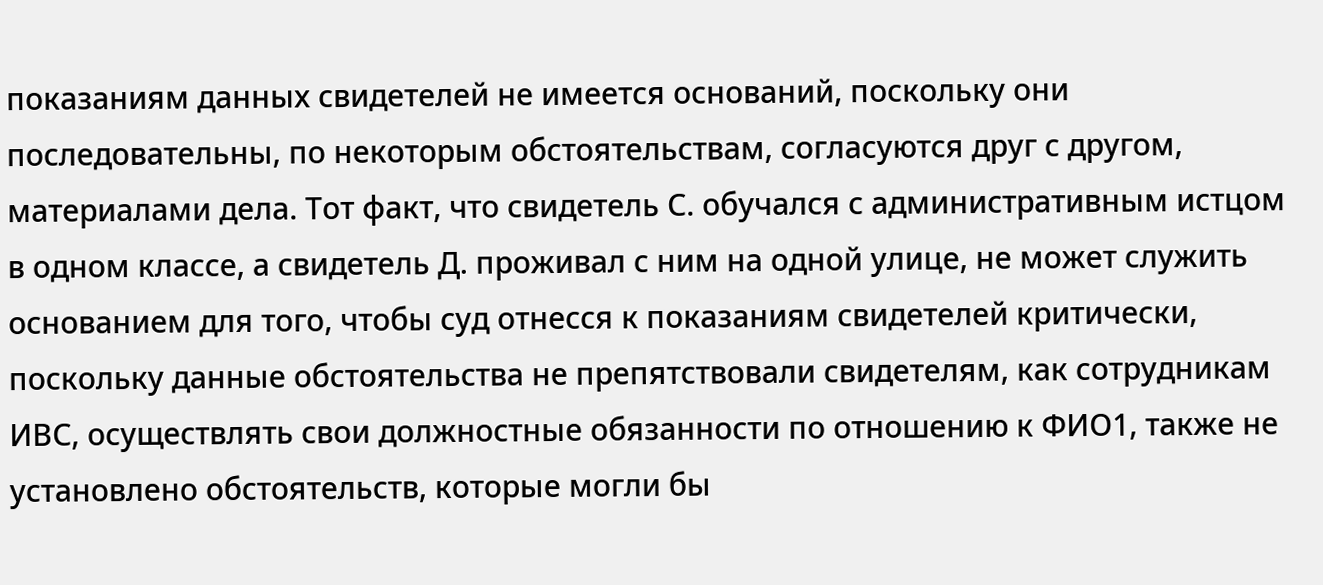показаниям данных свидетелей не имеется оснований, поскольку они последовательны, по некоторым обстоятельствам, согласуются друг с другом, материалами дела. Тот факт, что свидетель С. обучался с административным истцом в одном классе, а свидетель Д. проживал с ним на одной улице, не может служить основанием для того, чтобы суд отнесся к показаниям свидетелей критически, поскольку данные обстоятельства не препятствовали свидетелям, как сотрудникам ИВС, осуществлять свои должностные обязанности по отношению к ФИО1, также не установлено обстоятельств, которые могли бы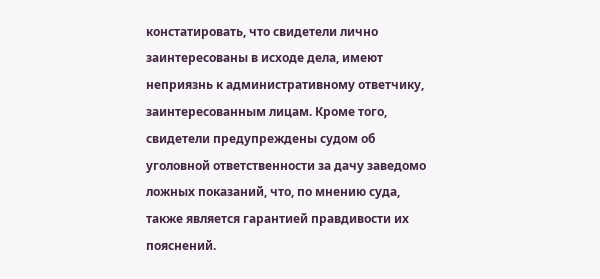констатировать, что свидетели лично заинтересованы в исходе дела, имеют неприязнь к административному ответчику, заинтересованным лицам. Кроме того, свидетели предупреждены судом об уголовной ответственности за дачу заведомо ложных показаний, что, по мнению суда, также является гарантией правдивости их пояснений.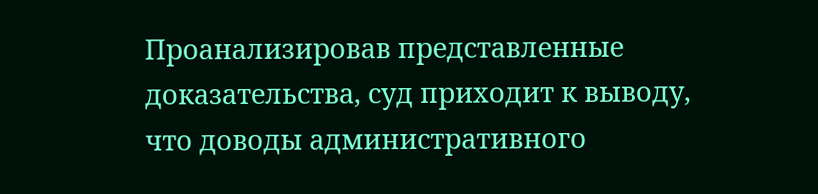Проанализировав представленные доказательства, суд приходит к выводу, что доводы административного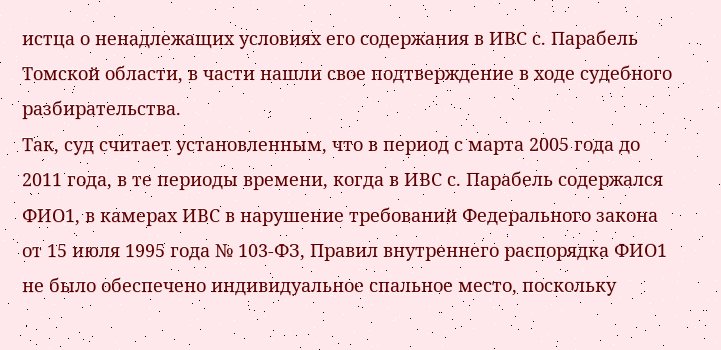истца о ненадлежащих условиях его содержания в ИВС с. Парабель Томской области, в части нашли свое подтверждение в ходе судебного разбирательства.
Так, суд считает установленным, что в период с марта 2005 года до 2011 года, в те периоды времени, когда в ИВС с. Парабель содержался ФИО1, в камерах ИВС в нарушение требований Федерального закона от 15 июля 1995 года № 103-ФЗ, Правил внутреннего распорядка ФИО1 не было обеспечено индивидуальное спальное место, поскольку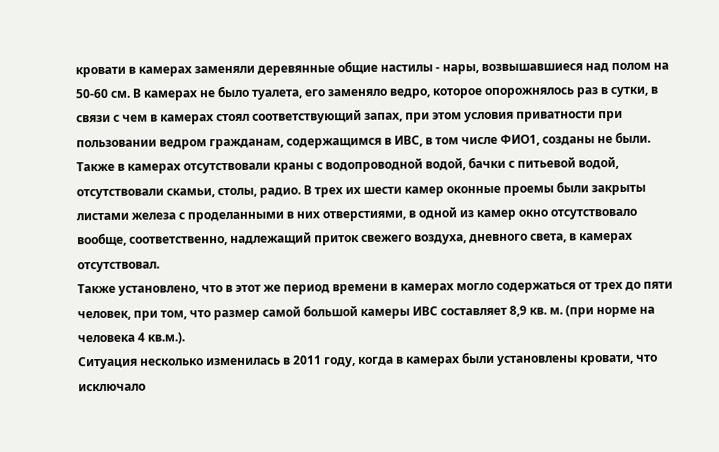кровати в камерах заменяли деревянные общие настилы - нары, возвышавшиеся над полом на 50-60 см. В камерах не было туалета, его заменяло ведро, которое опорожнялось раз в сутки, в связи с чем в камерах стоял соответствующий запах, при этом условия приватности при пользовании ведром гражданам, содержащимся в ИВС, в том числе ФИО1, созданы не были. Также в камерах отсутствовали краны с водопроводной водой, бачки с питьевой водой, отсутствовали скамьи, столы, радио. В трех их шести камер оконные проемы были закрыты листами железа с проделанными в них отверстиями, в одной из камер окно отсутствовало вообще, соответственно, надлежащий приток свежего воздуха, дневного света, в камерах отсутствовал.
Также установлено, что в этот же период времени в камерах могло содержаться от трех до пяти человек, при том, что размер самой большой камеры ИВС составляет 8,9 кв. м. (при норме на человека 4 кв.м.).
Ситуация несколько изменилась в 2011 году, когда в камерах были установлены кровати, что исключало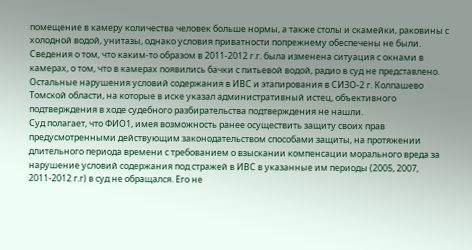помещение в камеру количества человек больше нормы, а также столы и скамейки, раковины с холодной водой, унитазы, однако условия приватности попрежнему обеспечены не были.
Сведения о том, что каким-то образом в 2011-2012 г.г. была изменена ситуация с окнами в камерах, о том, что в камерах появились бачки с питьевой водой, радио в суд не представлено.
Остальные нарушения условий содержания в ИВС и этапирования в СИЗО-2 г. Колпашево Томской области, на которые в иске указал административный истец, объективного подтверждения в ходе судебного разбирательства подтверждения не нашли.
Суд полагает, что ФИО1, имея возможность ранее осуществить защиту своих прав предусмотренными действующим законодательством способами защиты, на протяжении длительного периода времени с требованием о взыскании компенсации морального вреда за нарушение условий содержания под стражей в ИВС в указанные им периоды (2005, 2007, 2011-2012 г.г) в суд не обращался. Его не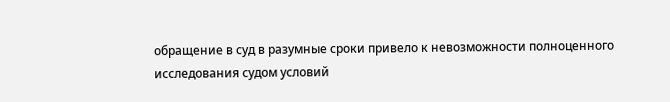обращение в суд в разумные сроки привело к невозможности полноценного исследования судом условий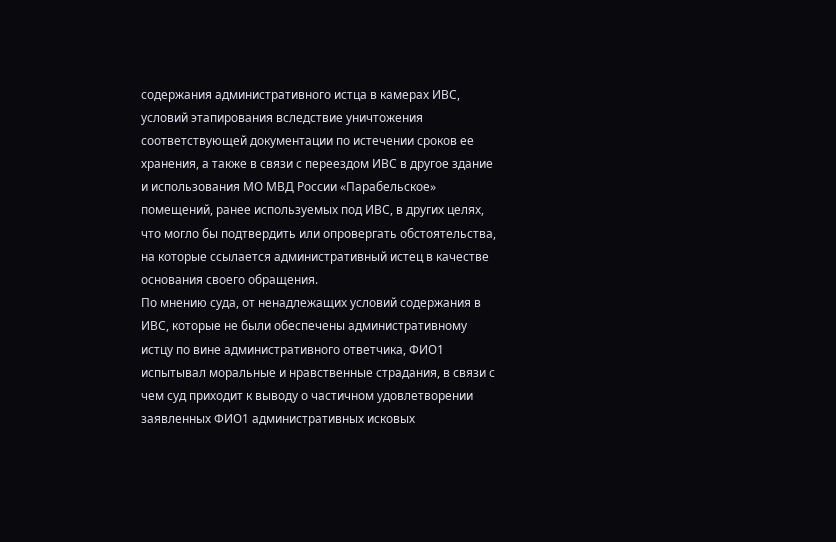содержания административного истца в камерах ИВС, условий этапирования вследствие уничтожения соответствующей документации по истечении сроков ее хранения, а также в связи с переездом ИВС в другое здание и использования МО МВД России «Парабельское» помещений, ранее используемых под ИВС, в других целях, что могло бы подтвердить или опровергать обстоятельства, на которые ссылается административный истец в качестве основания своего обращения.
По мнению суда, от ненадлежащих условий содержания в ИВС, которые не были обеспечены административному истцу по вине административного ответчика, ФИО1 испытывал моральные и нравственные страдания, в связи с чем суд приходит к выводу о частичном удовлетворении заявленных ФИО1 административных исковых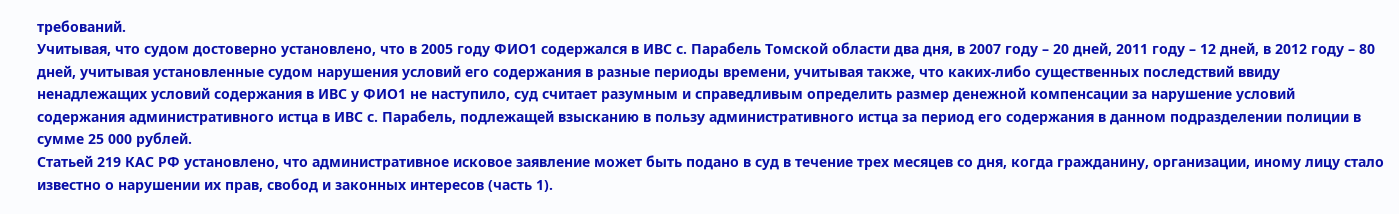требований.
Учитывая, что судом достоверно установлено, что в 2005 году ФИО1 содержался в ИВС с. Парабель Томской области два дня, в 2007 году – 20 дней, 2011 году – 12 дней, в 2012 году – 80 дней, учитывая установленные судом нарушения условий его содержания в разные периоды времени, учитывая также, что каких-либо существенных последствий ввиду ненадлежащих условий содержания в ИВС у ФИО1 не наступило, суд считает разумным и справедливым определить размер денежной компенсации за нарушение условий содержания административного истца в ИВС с. Парабель, подлежащей взысканию в пользу административного истца за период его содержания в данном подразделении полиции в сумме 25 000 рублей.
Статьей 219 КАС РФ установлено, что административное исковое заявление может быть подано в суд в течение трех месяцев со дня, когда гражданину, организации, иному лицу стало известно о нарушении их прав, свобод и законных интересов (часть 1).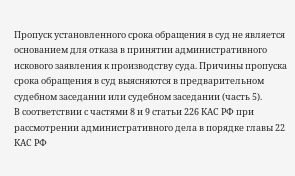Пропуск установленного срока обращения в суд не является основанием для отказа в принятии административного искового заявления к производству суда. Причины пропуска срока обращения в суд выясняются в предварительном судебном заседании или судебном заседании (часть 5).
В соответствии с частями 8 и 9 статьи 226 КАС РФ при рассмотрении административного дела в порядке главы 22 КАС РФ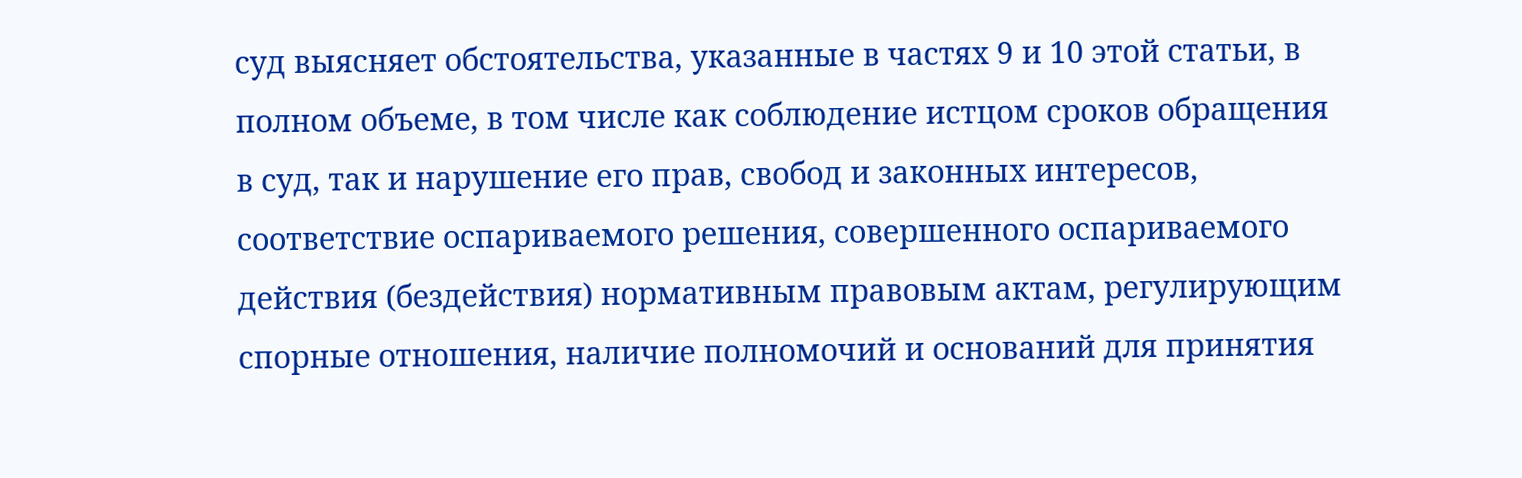суд выясняет обстоятельства, указанные в частях 9 и 10 этой статьи, в полном объеме, в том числе как соблюдение истцом сроков обращения в суд, так и нарушение его прав, свобод и законных интересов, соответствие оспариваемого решения, совершенного оспариваемого действия (бездействия) нормативным правовым актам, регулирующим спорные отношения, наличие полномочий и оснований для принятия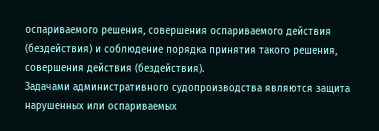оспариваемого решения, совершения оспариваемого действия (бездействия) и соблюдение порядка принятия такого решения, совершения действия (бездействия).
Задачами административного судопроизводства являются защита нарушенных или оспариваемых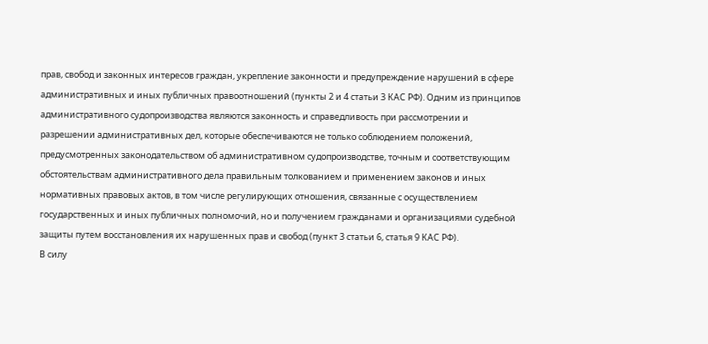прав, свобод и законных интересов граждан, укрепление законности и предупреждение нарушений в сфере административных и иных публичных правоотношений (пункты 2 и 4 статьи 3 КАС РФ). Одним из принципов административного судопроизводства являются законность и справедливость при рассмотрении и разрешении административных дел, которые обеспечиваются не только соблюдением положений, предусмотренных законодательством об административном судопроизводстве, точным и соответствующим обстоятельствам административного дела правильным толкованием и применением законов и иных нормативных правовых актов, в том числе регулирующих отношения, связанные с осуществлением государственных и иных публичных полномочий, но и получением гражданами и организациями судебной защиты путем восстановления их нарушенных прав и свобод (пункт 3 статьи 6, статья 9 КАС РФ).
В силу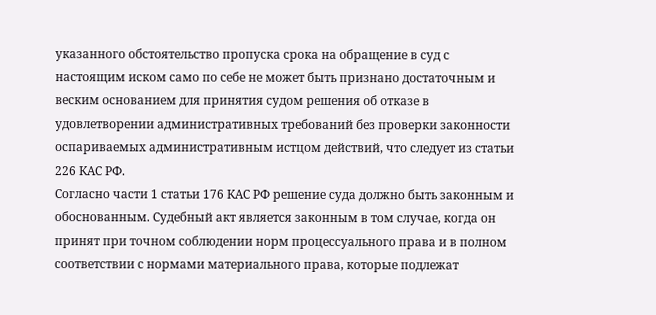указанного обстоятельство пропуска срока на обращение в суд с настоящим иском само по себе не может быть признано достаточным и веским основанием для принятия судом решения об отказе в удовлетворении административных требований без проверки законности оспариваемых административным истцом действий, что следует из статьи 226 КАС РФ.
Согласно части 1 статьи 176 КАС РФ решение суда должно быть законным и обоснованным. Судебный акт является законным в том случае, когда он принят при точном соблюдении норм процессуального права и в полном соответствии с нормами материального права, которые подлежат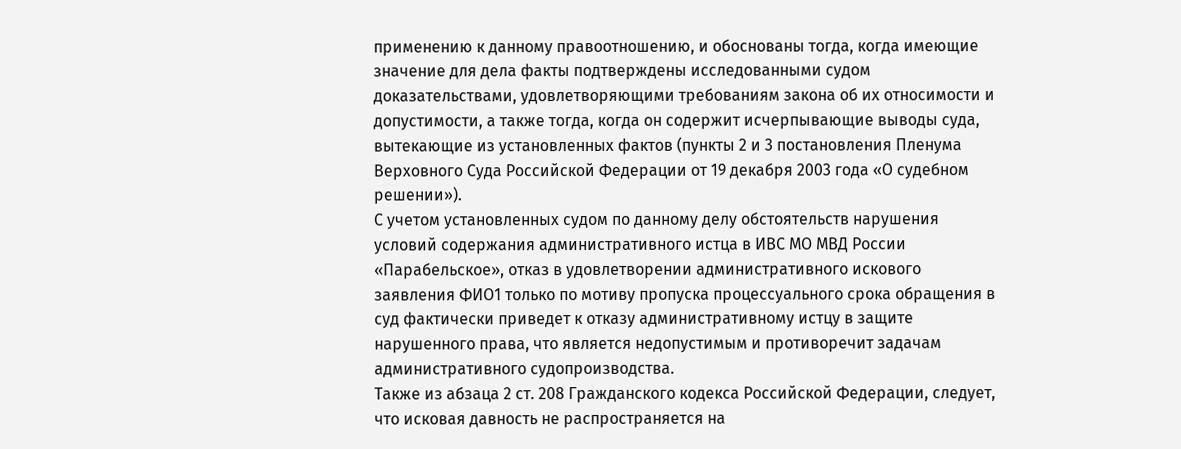применению к данному правоотношению, и обоснованы тогда, когда имеющие значение для дела факты подтверждены исследованными судом доказательствами, удовлетворяющими требованиям закона об их относимости и допустимости, а также тогда, когда он содержит исчерпывающие выводы суда, вытекающие из установленных фактов (пункты 2 и 3 постановления Пленума Верховного Суда Российской Федерации от 19 декабря 2003 года «О судебном решении»).
С учетом установленных судом по данному делу обстоятельств нарушения условий содержания административного истца в ИВС МО МВД России «Парабельское», отказ в удовлетворении административного искового заявления ФИО1 только по мотиву пропуска процессуального срока обращения в суд фактически приведет к отказу административному истцу в защите нарушенного права, что является недопустимым и противоречит задачам административного судопроизводства.
Также из абзаца 2 ст. 208 Гражданского кодекса Российской Федерации, следует, что исковая давность не распространяется на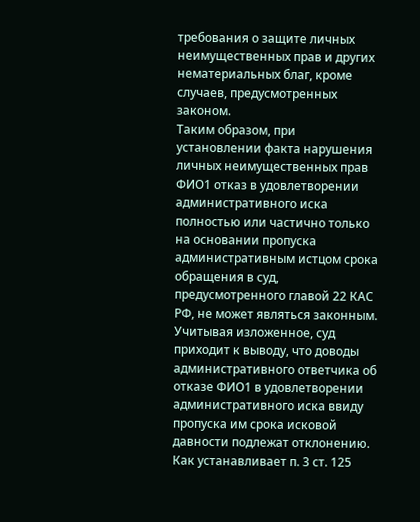требования о защите личных неимущественных прав и других нематериальных благ, кроме случаев, предусмотренных законом.
Таким образом, при установлении факта нарушения личных неимущественных прав ФИО1 отказ в удовлетворении административного иска полностью или частично только на основании пропуска административным истцом срока обращения в суд, предусмотренного главой 22 КАС РФ, не может являться законным.
Учитывая изложенное, суд приходит к выводу, что доводы административного ответчика об отказе ФИО1 в удовлетворении административного иска ввиду пропуска им срока исковой давности подлежат отклонению.
Как устанавливает п. 3 ст. 125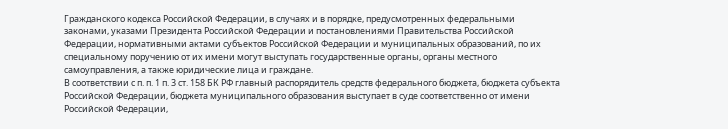Гражданского кодекса Российской Федерации, в случаях и в порядке, предусмотренных федеральными законами, указами Президента Российской Федерации и постановлениями Правительства Российской Федерации, нормативными актами субъектов Российской Федерации и муниципальных образований, по их специальному поручению от их имени могут выступать государственные органы, органы местного самоуправления, а также юридические лица и граждане.
В соответствии с п. п. 1 п. 3 ст. 158 БК РФ главный распорядитель средств федерального бюджета, бюджета субъекта Российской Федерации, бюджета муниципального образования выступает в суде соответственно от имени Российской Федерации,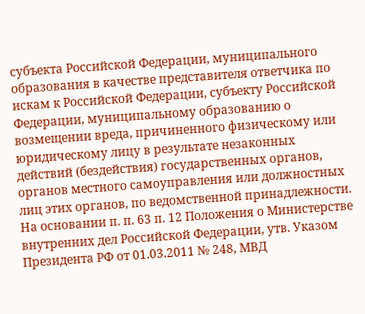субъекта Российской Федерации, муниципального образования в качестве представителя ответчика по искам к Российской Федерации, субъекту Российской Федерации, муниципальному образованию о возмещении вреда, причиненного физическому или юридическому лицу в результате незаконных действий (бездействия) государственных органов, органов местного самоуправления или должностных лиц этих органов, по ведомственной принадлежности.
На основании п. п. 63 п. 12 Положения о Министерстве внутренних дел Российской Федерации, утв. Указом Президента РФ от 01.03.2011 № 248, МВД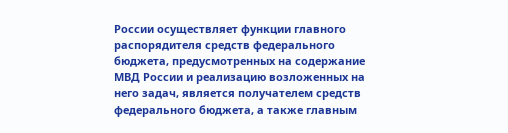России осуществляет функции главного распорядителя средств федерального бюджета, предусмотренных на содержание МВД России и реализацию возложенных на него задач, является получателем средств федерального бюджета, а также главным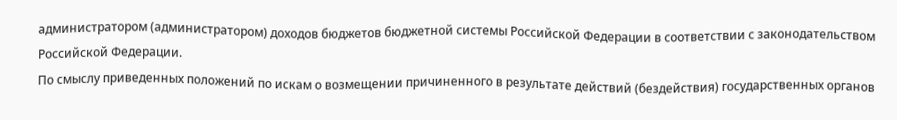администратором (администратором) доходов бюджетов бюджетной системы Российской Федерации в соответствии с законодательством Российской Федерации.
По смыслу приведенных положений по искам о возмещении причиненного в результате действий (бездействия) государственных органов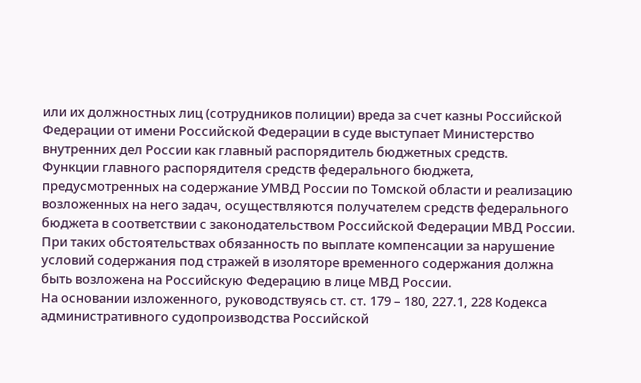или их должностных лиц (сотрудников полиции) вреда за счет казны Российской Федерации от имени Российской Федерации в суде выступает Министерство внутренних дел России как главный распорядитель бюджетных средств.
Функции главного распорядителя средств федерального бюджета, предусмотренных на содержание УМВД России по Томской области и реализацию возложенных на него задач, осуществляются получателем средств федерального бюджета в соответствии с законодательством Российской Федерации МВД России.
При таких обстоятельствах обязанность по выплате компенсации за нарушение условий содержания под стражей в изоляторе временного содержания должна быть возложена на Российскую Федерацию в лице МВД России.
На основании изложенного, руководствуясь ст. ст. 179 – 180, 227.1, 228 Кодекса административного судопроизводства Российской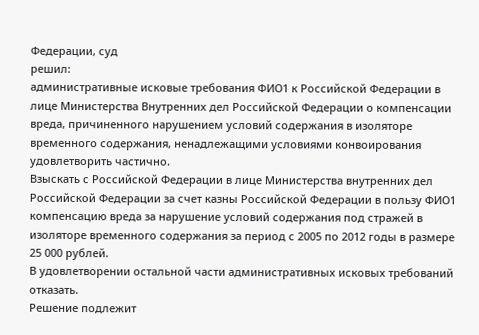Федерации, суд
решил:
административные исковые требования ФИО1 к Российской Федерации в лице Министерства Внутренних дел Российской Федерации о компенсации вреда, причиненного нарушением условий содержания в изоляторе временного содержания, ненадлежащими условиями конвоирования удовлетворить частично.
Взыскать с Российской Федерации в лице Министерства внутренних дел Российской Федерации за счет казны Российской Федерации в пользу ФИО1 компенсацию вреда за нарушение условий содержания под стражей в изоляторе временного содержания за период с 2005 по 2012 годы в размере 25 000 рублей.
В удовлетворении остальной части административных исковых требований отказать.
Решение подлежит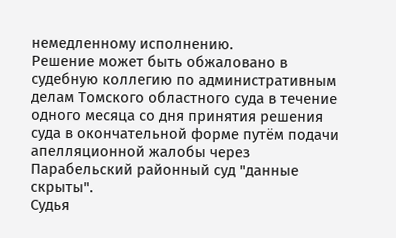немедленному исполнению.
Решение может быть обжаловано в судебную коллегию по административным делам Томского областного суда в течение одного месяца со дня принятия решения суда в окончательной форме путём подачи апелляционной жалобы через Парабельский районный суд "данные скрыты".
Судья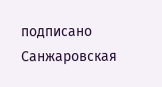подписано Санжаровская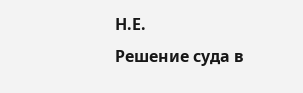Н.Е.
Решение суда в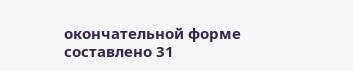окончательной форме составлено 31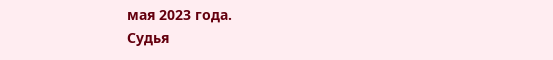мая 2023 года.
Судья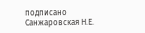подписано Санжаровская Н.Е.